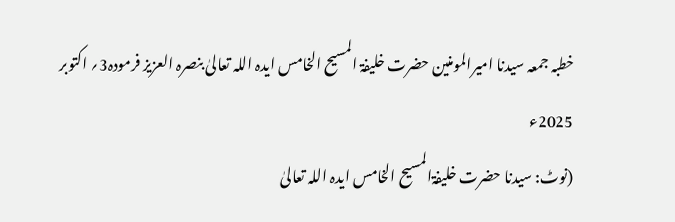خطبہ جمعہ سیدنا امیرالمومنین حضرت خلیفۃ المسیح الخامس ایدہ اللہ تعالیٰ بنصرہ العزیز فرمودہ3؍ اکتوبر 2025ء
(نوٹ: سیدنا حضرت خلیفۃالمسیح الخامس ایدہ اللہ تعالیٰ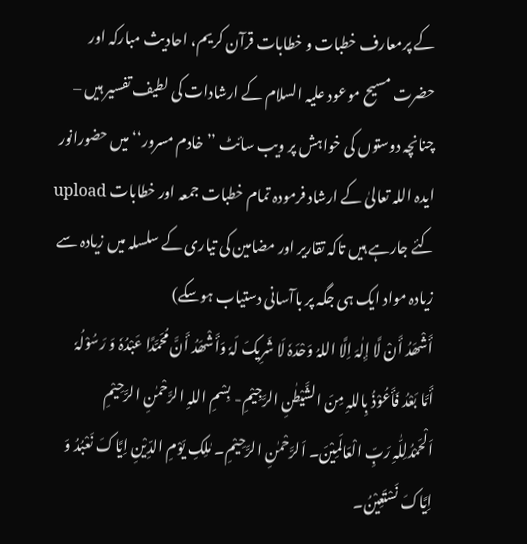کے پرمعارف خطبات و خطابات قرآن کریم، احادیث مبارکہ اور حضرت مسیح موعود علیہ السلام کے ارشادات کی لطیف تفسیر ہیں – چنانچہ دوستوں کی خواہش پر ویب سائٹ ’’خادم مسرور‘‘ میں حضورانور ایدہ اللہ تعالیٰ کے ارشاد فرمودہ تمام خطبات جمعہ اور خطابات upload کئے جارہے ہیں تاکہ تقاریر اور مضامین کی تیاری کے سلسلہ میں زیادہ سے زیادہ مواد ایک ہی جگہ پر باآسانی دستیاب ہوسکے)
أَشْھَدُ أَنْ لَّا إِلٰہَ اِلَّا اللہُ وَحْدَہٗ لَا شَرِیکَ لَہٗ وَأَشْھَدُ أَنَّ مُحَمَّدًا عَبْدُہٗ وَ رَسُوْلُہٗ
أَمَّا بَعْدُ فَأَعُوْذُ بِاللہِ مِنَ الشَّیْطٰنِ الرَّجِیْمِ- بِسْمِ اللہِ الرَّحْمٰنِ الرَّحِیْمِ
اَلْحَمْدُلِلّٰہِ رَبِّ الْعَالَمِیْنَ۔ اَلرَّحْمٰنِ الرَّحِیْمِ۔ مٰلِکِ یَوْمِ الدِّیْنِ اِیَّاکَ نَعْبُدُ وَ اِیَّاکَ نَسْتَعِیْنُ۔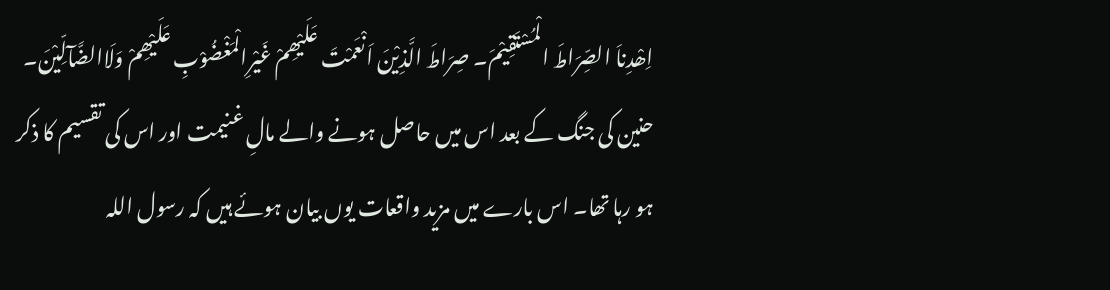اِھْدِناَ الصِّرَاطَ الْمُسْتَقِیْمَ۔ صِرَاطَ الَّذِیْنَ اَنْعَمْتَ عَلَیْھِمْ غَیْرِالْمَغْضُوْبِ عَلَیْھِمْ وَلَاالضَّآلِّیْنَ۔
حنین کی جنگ کے بعد اس میں حاصل ہونے والے مالِ غنیمت اور اس کی تقسیم کا ذکر
ہو رہا تھا۔ اس بارے میں مزید واقعات یوں بیان ہوئے ہیں کہ رسول اللہ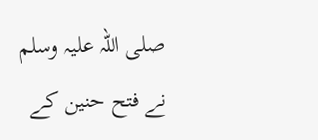صلی اللہ علیہ وسلم نے فتح حنین کے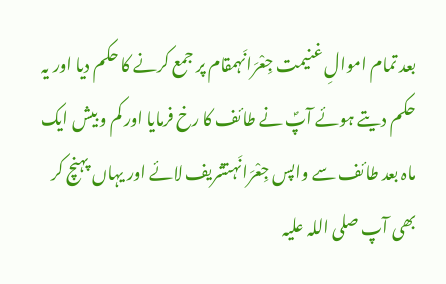بعد تمام اموالِ غنیمت جِعْرَانَہمقام پر جمع کرنے کا حکم دیا اور یہ حکم دیتے ہوئے آپؐ نے طائف کا رخ فرمایا اور کم و بیش ایک ماہ بعد طائف سے واپس جِعْرَانَہتشریف لائے اور یہاں پہنچ کر بھی آپ صلی اللہ علیہ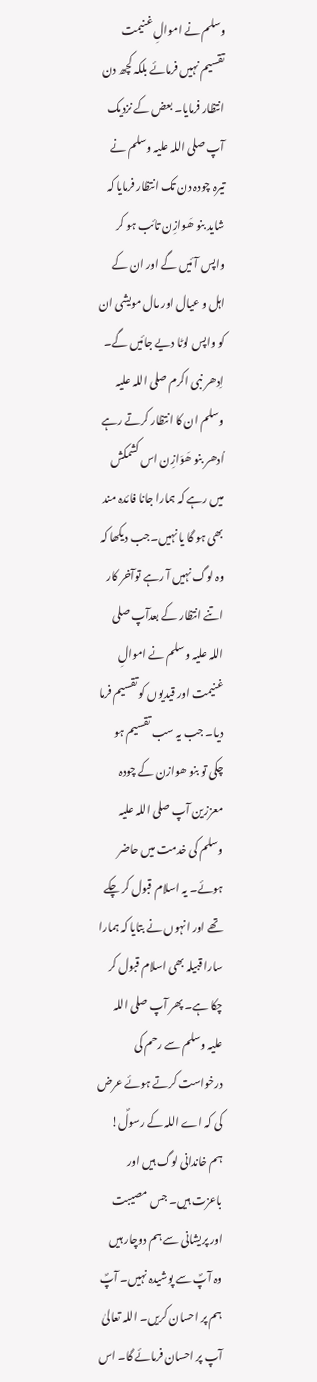وسلم نے اموالِ غنیمت تقسیم نہیں فرمائے بلکہ کچھ دن انتظار فرمایا۔ بعض کے نزدیک آپ صلی اللہ علیہ وسلم نے تیرہ چودہ دن تک انتظار فرمایا کہ شاید بنو ھَوازِن تائب ہو کر واپس آئیں گے اور ان کے اہل و عیال اور مال مویشی ان کو واپس لوٹا دیے جائیں گے۔ اِدھر نبی اکرم صلی اللہ علیہ وسلم ان کا انتظار کرتے رہے اُدھر بنو ھَوَازِن اس کشمکش میں رہے کہ ہمارا جانا فائدہ مند بھی ہو گا یا نہیں۔جب دیکھا کہ وہ لوگ نہیں آ رہے توآخر کار اتنے انتظار کے بعدآپ صلی اللہ علیہ وسلم نے اموالِ غنیمت اور قیدیوں کو تقسیم فرما دیا۔ جب یہ سب تقسیم ہو چکی تو بنو ھوازن کے چودہ معززین آپ صلی اللہ علیہ وسلم کی خدمت میں حاضر ہوئے۔ یہ اسلام قبول کر چکے تھے اور انہوں نے بتایا کہ ہمارا سارا قبیلہ بھی اسلام قبول کر چکا ہے۔ پھر آپ صلی اللہ علیہ وسلم سے رحم کی درخواست کرتے ہوئے عرض کی کہ اے اللہ کے رسولؐ! ہم خاندانی لوگ ہیں اور باعزت ہیں۔ جس مصیبت اور پریشانی سے ہم دوچار ہیں وہ آپؐ سے پوشیدہ نہیں۔ آپؐ ہم پر احسان کریں۔ اللہ تعالیٰ آپ پر احسان فرمائے گا۔ اس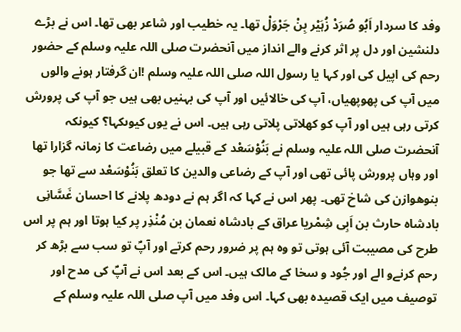وفد کا سردار اَبُو صُرَدْ زُہَیْر بِنْ جَرْوَلْ تھا۔ یہ خطیب اور شاعر بھی تھا۔ اس نے بڑے دلنشین اور دل پر اثر کرنے والے انداز میں آنحضرت صلی اللہ علیہ وسلم کے حضور رحم کی اپیل کی اور کہا یا رسول اللہ صلی اللہ علیہ وسلم !ان گرفتار ہونے والوں میں آپ کی پھوپھیاں، آپ کی خالائیں اور آپ کی بہنیں بھی ہیں جو آپ کی پرورش کرتی رہی ہیں اور آپ کو کھلاتی پلاتی رہی ہیں۔ اس نے یوں کیوںکہا؟ کیونکہ آنحضرت صلی اللہ علیہ وسلم نے بَنُوْسَعْد کے قبیلے میں رضاعت کا زمانہ گزارا تھا اور وہاں پرورش پائی تھی اور آپ کے رضاعی والدین کا تعلق بَنُوْسَعْد سے تھا جو بنوھوازن کی شاخ تھی۔ پھر اس نے کہا کہ اگر ہم نے دودھ پلانے کا احسان غَسَّانِی بادشاہ حارث بن اَبِی شِمْریا عراق کے بادشاہ نعمان بن مُنْذِر پر کیا ہوتا اور ہم پر اس طرح کی مصیبت آئی ہوتی تو وہ ہم پر ضرور رحم کرتے اور آپؐ تو سب سے بڑھ کر رحم کرنےو الے اور جُود و سخا کے مالک ہیں۔ اس کے بعد اس نے آپؐ کی مدح اور توصیف میں ایک قصیدہ بھی کہا۔ اس وفد میں آپ صلی اللہ علیہ وسلم کے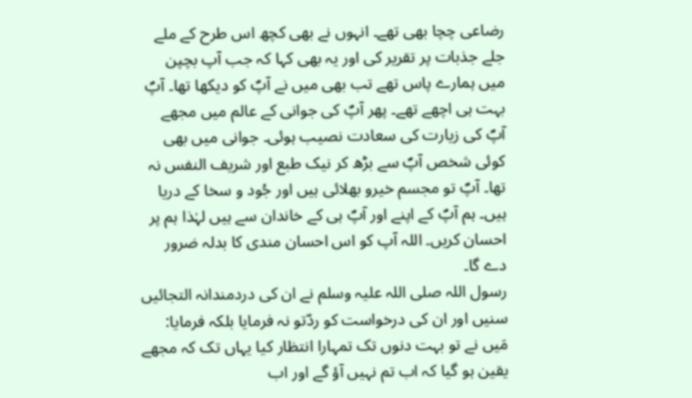رضاعی چچا بھی تھے۔ انہوں نے بھی کچھ اس طرح کے ملے جلے جذبات پر تقریر کی اور یہ بھی کہا کہ جب آپ بچپن میں ہمارے پاس تھے تب بھی میں نے آپؐ کو دیکھا تھا۔ آپؐ بہت ہی اچھے تھے۔ پھر آپؐ کی جوانی کے عالم میں مجھے آپؐ کی زیارت کی سعادت نصیب ہوئی۔ جوانی میں بھی کوئی شخص آپؐ سے بڑھ کر نیک طبع اور شریف النفس نہ تھا۔ آپؐ تو مجسم خیرو بھلائی ہیں اور جُود و سخا کے دریا ہیں۔ ہم آپؐ کے اپنے اور آپؐ ہی کے خاندان سے ہیں لہٰذا ہم پر احسان کریں۔ اللہ آپ کو اس احسان مندی کا بدلہ ضرور دے گا۔
رسول اللہ صلی اللہ علیہ وسلم نے ان کی دردمندانہ التجائیں سنیں اور ان کی درخواست کو ردّتو نہ فرمایا بلکہ فرمایا: مَیں نے تو بہت دنوں تک تمہارا انتظار کیا یہاں تک کہ مجھے یقین ہو گیا کہ اب تم نہیں آؤ گے اور اب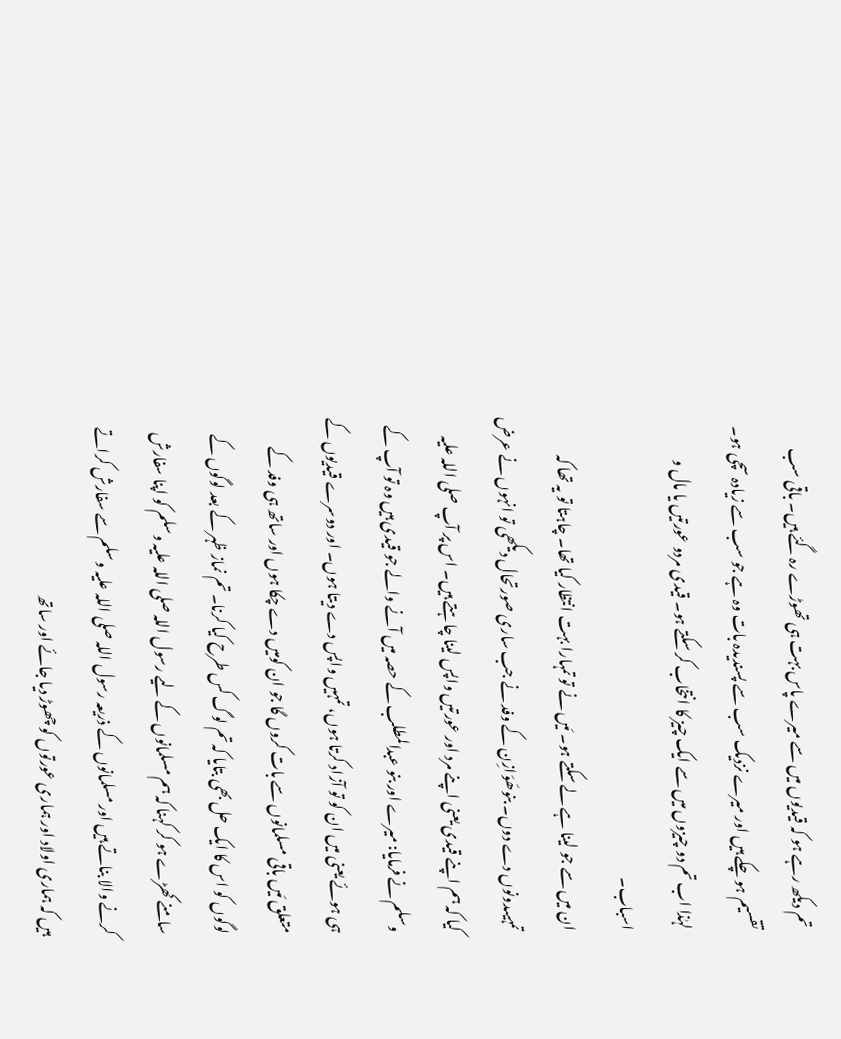تم دیکھ رہے ہو کہ قیدیوں میں سے میرے پاس بہت ہی تھوڑے رہ گئے ہیں۔ باقی سب تقسیم ہو چکے ہیں اور میرے نزدیک سب سے پسندیدہ بات وہ ہے جو سب سے زیادہ سچی ہو۔ لہٰذا اب تم دو چیزوں میں سے ایک چیز کا انتخاب کر سکتے ہو۔ قیدی مردو عورتیں یا مال و اسباب۔
ان میں سے جو لینا ہے لے سکتے ہو۔ مَیں نے تو تمہارا بہت انتظار کیا تھا۔ چاہتا تو یہ تھا کہ تمہیںدونوں دے دوں۔ بنوھَوَازِن کے وفد نے جب ساری صورتحال دیکھی تو انہوں نے عرض کیا کہ ہم اپنے قیدی یعنی اپنے مرد اور عورتیں واپس لینا چاہتے ہیں۔ اس پر آپ صلی اللہ علیہ وسلم نے فرمایا: میرے اور بنو عبدالمطلب کے حصہ میں آنے والے جو قیدی ہیں وہ تو آپ کے ہی ہوئے یعنی میں ان کو تو آزاد کرتا ہوں، تمہیں واپس دے دیتا ہوں۔ اور دوسرے قیدیوں کے متعلق مَیں باقی مسلمانوں سے بات کروں گا جو ان کومیں دے چکا ہوں اور ساتھ ہی وفد کے لوگوں کو اس کا ایک حل بھی بتایا کہ تم لوگ کس طرح کیا کرنا۔ تم نماز ظہر کے بعد لوگوں کے سامنے کھڑے ہو کر کہنا کہ ہم مسلمانوں کے لیے رسول اللہ صلی اللہ علیہ وسلم کو اپنا سفارش کرنے والا بناتے ہیں اور مسلمانوں کے ذریعہ رسول اللہ صلی اللہ علیہ وسلم سے سفارش کراتے ہیں کہ ہماری اولاد اور ہماری عورتوں کو چھوڑ دیا جائے اور ساتھ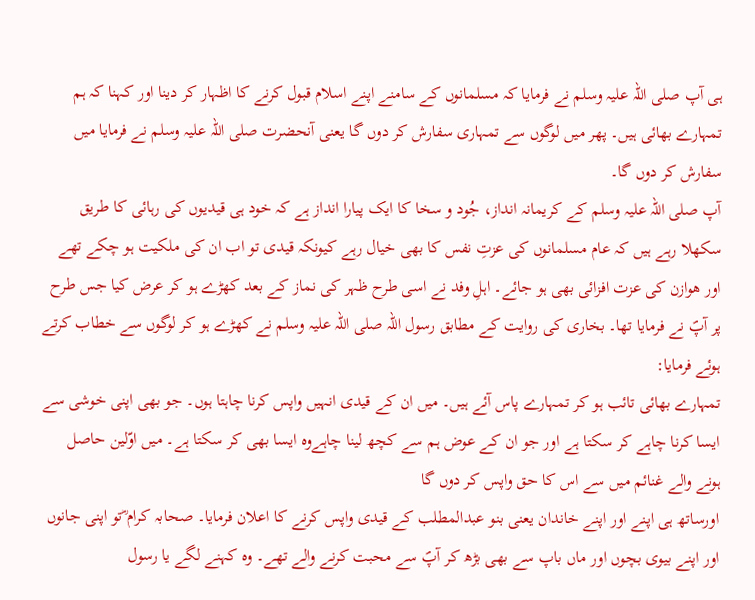ہی آپ صلی اللہ علیہ وسلم نے فرمایا کہ مسلمانوں کے سامنے اپنے اسلام قبول کرنے کا اظہار کر دینا اور کہنا کہ ہم تمہارے بھائی ہیں۔ پھر میں لوگوں سے تمہاری سفارش کر دوں گا یعنی آنحضرت صلی اللہ علیہ وسلم نے فرمایا میں سفارش کر دوں گا۔
آپ صلی اللہ علیہ وسلم کے کریمانہ انداز، جُود و سخا کا ایک پیارا انداز ہے کہ خود ہی قیدیوں کی رہائی کا طریق سکھلا رہے ہیں کہ عام مسلمانوں کی عزتِ نفس کا بھی خیال رہے کیونکہ قیدی تو اب ان کی ملکیت ہو چکے تھے اور ھوازن کی عزت افزائی بھی ہو جائے۔ اہلِ وفد نے اسی طرح ظہر کی نماز کے بعد کھڑے ہو کر عرض کیا جس طرح پر آپؐ نے فرمایا تھا۔ بخاری کی روایت کے مطابق رسول اللہ صلی اللہ علیہ وسلم نے کھڑے ہو کر لوگوں سے خطاب کرتے ہوئے فرمایا:
تمہارے بھائی تائب ہو کر تمہارے پاس آئے ہیں۔ میں ان کے قیدی انہیں واپس کرنا چاہتا ہوں۔ جو بھی اپنی خوشی سے ایسا کرنا چاہے کر سکتا ہے اور جو ان کے عوض ہم سے کچھ لینا چاہےوہ ایسا بھی کر سکتا ہے۔ میں اوّلین حاصل ہونے والے غنائم میں سے اس کا حق واپس کر دوں گا
اورساتھ ہی اپنے اور اپنے خاندان یعنی بنو عبدالمطلب کے قیدی واپس کرنے کا اعلان فرمایا۔ صحابہ کرام ؓتو اپنی جانوں اور اپنے بیوی بچوں اور ماں باپ سے بھی بڑھ کر آپؐ سے محبت کرنے والے تھے۔ وہ کہنے لگے یا رسول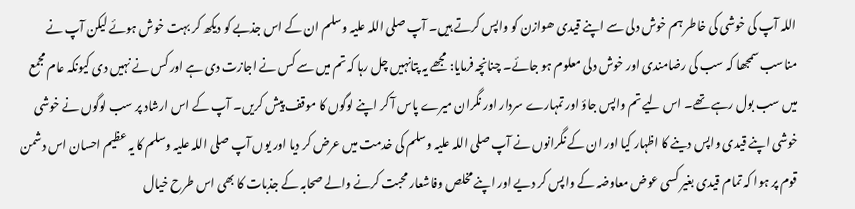اللہ آپ کی خوشی کی خاطر ہم خوش دلی سے اپنے قیدی ھوازن کو واپس کرتے ہیں۔ آپ صلی اللہ علیہ وسلم ان کے اس جذبے کو دیکھ کر بہت خوش ہوئے لیکن آپ نے مناسب سمجھا کہ سب کی رضامندی اور خوش دلی معلوم ہو جائے۔ چنانچہ فرمایا: مجھے یہ پتانہیں چل رہا کہ تم میں سے کس نے اجازت دی ہے اور کس نے نہیں دی کیونکہ عام مجمع میں سب بول رہے تھے۔ اس لیے تم واپس جاؤ اور تمہارے سردار اور نگران میرے پاس آ کر اپنے لوگوں کا موقف پیش کریں۔ آپ کے اس ارشاد پر سب لوگوں نے خوشی خوشی اپنے قیدی واپس دینے کا اظہار کیا اور ان کے نگرانوں نے آپ صلی اللہ علیہ وسلم کی خدمت میں عرض کر دیا اور یوں آپ صلی اللہ علیہ وسلم کا یہ عظیم احسان اس دشمن قوم پر ہوا کہ تمام قیدی بغیر کسی عوض معاوضہ کے واپس کر دیے اور اپنے مخلص وفاشعار محبت کرنے والے صحابہ کے جذبات کا بھی اس طرح خیال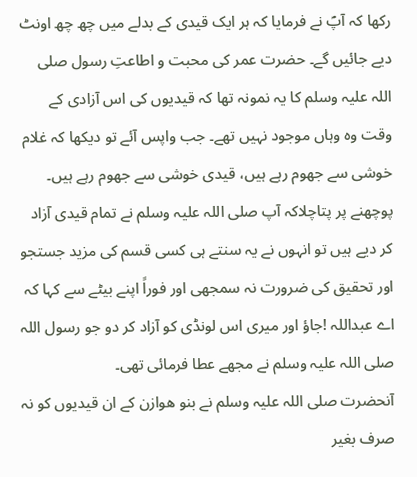رکھا کہ آپؐ نے فرمایا کہ ہر ایک قیدی کے بدلے میں چھ چھ اونٹ دیے جائیں گے۔ حضرت عمر کی محبت و اطاعتِ رسول صلی اللہ علیہ وسلم کا یہ نمونہ تھا کہ قیدیوں کی اس آزادی کے وقت وہ وہاں موجود نہیں تھے۔ جب واپس آئے تو دیکھا کہ غلام خوشی سے جھوم رہے ہیں، قیدی خوشی سے جھوم رہے ہیں۔ پوچھنے پر پتاچلاکہ آپ صلی اللہ علیہ وسلم نے تمام قیدی آزاد کر دیے ہیں تو انہوں نے یہ سنتے ہی کسی قسم کی مزید جستجو اور تحقیق کی ضرورت نہ سمجھی اور فوراً اپنے بیٹے سے کہا کہ اے عبداللہ !جاؤ اور میری اس لونڈی کو آزاد کر دو جو رسول اللہ صلی اللہ علیہ وسلم نے مجھے عطا فرمائی تھی۔
آنحضرت صلی اللہ علیہ وسلم نے بنو ھوازن کے ان قیدیوں کو نہ صرف بغیر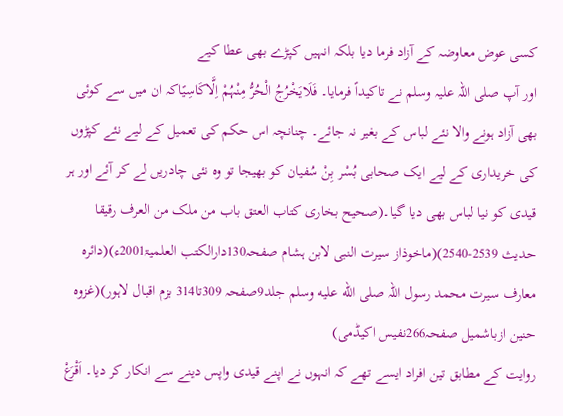کسی عوض معاوضہ کے آزاد فرما دیا بلکہ انہیں کپڑے بھی عطا کیے
اور آپ صلی اللہ علیہ وسلم نے تاکیداً فرمایا۔ فَلَایَخْرُجُ الْحُرُّ مِنْہُمْ اِلَّاکَاسِیًاکہ ان میں سے کوئی بھی آزاد ہونے والا نئے لباس کے بغیر نہ جائے۔ چنانچہ اس حکم کی تعمیل کے لیے نئے کپڑوں کی خریداری کے لیے ایک صحابی بُسْر بِنْ سُفیان کو بھیجا تو وہ نئی چادریں لے کر آئے اور ہر قیدی کو نیا لباس بھی دیا گیا۔(صحیح بخاری کتاب العتق باب من ملک من العرف رقیقا حدیث 2539-2540)(ماخوذاز سیرت النبی لابن ہشام صفحہ130دارالکتب العلمیۃ2001ء)(دائرہ معارف سیرت محمد رسول اللہ صلى الله عليه وسلم جلد9صفحہ 309تا314 بزم اقبال لاہور)(غزوہ حنین ازباشمیل صفحہ266نفیس اکیڈمی)
روایت کے مطابق تین افراد ایسے تھے کہ انہوں نے اپنے قیدی واپس دینے سے انکار کر دیا۔ اَقْرَعْ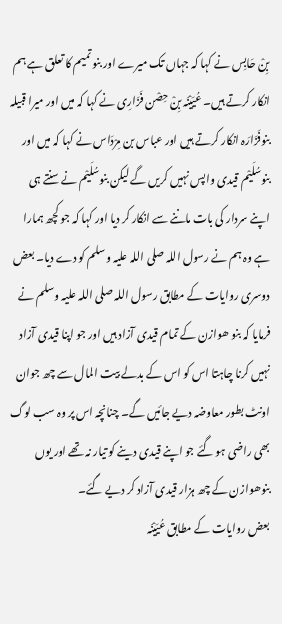بِنْ حَابِس نے کہا کہ جہاں تک میرے اور بنو تمیم کا تعلق ہے ہم انکار کرتے ہیں۔ عُیَیْنَہ بِنْ حِصْن فَزَارِی نے کہا کہ میں اور میرا قبیلہ بنوفَزَارَہ انکار کرتے ہیں اور عباس بن مِرْدَاس نے کہا کہ میں اور بنوسُلَیْم قیدی واپس نہیں کریں گے لیکن بنوسُلَیْم نے سنتے ہی اپنے سردار کی بات ماننے سے انکار کر دیا اور کہا کہ جو کچھ ہمارا ہے وہ ہم نے رسول اللہ صلی اللہ علیہ وسلم کو دے دیا۔ بعض دوسری روایات کے مطابق رسول اللہ صلی اللہ علیہ وسلم نے فرمایا کہ بنو ھوازن کے تمام قیدی آزاد ہیں اور جو اپنا قیدی آزاد نہیں کرنا چاہتا اس کو اس کے بدلے بیت المال سے چھ جوان اونٹ بطور معاوضہ دیے جائیں گے۔ چنانچہ اس پر وہ سب لوگ بھی راضی ہو گئے جو اپنے قیدی دینے کو تیار نہ تھے اور یوں بنوھوازن کے چھ ہزار قیدی آزاد کر دیے گئے۔
بعض روایات کے مطابق عُیَیْنَہ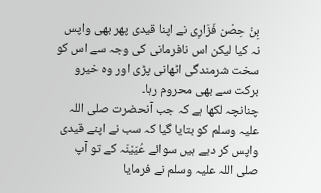بِنْ حِصْن فَزَارِی نے اپنا قیدی پھر بھی واپس نہ کیا لیکن اس نافرمانی کی وجہ سے اس کو سخت شرمندگی اٹھانی پڑی اور وہ خیرو برکت سے بھی محروم رہا۔
چنانچہ لکھا ہے کہ جب آنحضرت صلی اللہ علیہ وسلم کو بتایا گیا کہ سب نے اپنے قیدی واپس کر دیے ہیں سوائے عُیَیْنَہ کے تو آپ صلی اللہ علیہ وسلم نے فرمایا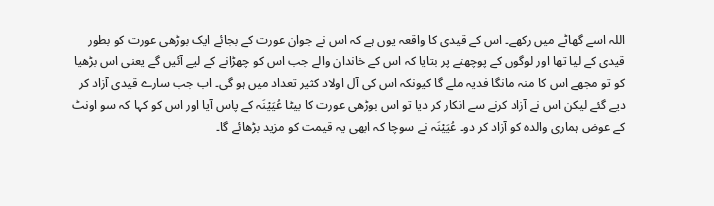اللہ اسے گھاٹے میں رکھے۔ اس کے قیدی کا واقعہ یوں ہے کہ اس نے جوان عورت کے بجائے ایک بوڑھی عورت کو بطور قیدی کے لیا تھا اور لوگوں کے پوچھنے پر بتایا کہ اس کے خاندان والے جب اس کو چھڑانے کے لیے آئیں گے یعنی اس بڑھیا کو تو مجھے اس کا منہ مانگا فدیہ ملے گا کیونکہ اس کی آل اولاد کثیر تعداد میں ہو گی۔ اب جب سارے قیدی آزاد کر دیے گئے لیکن اس نے آزاد کرنے سے انکار کر دیا تو اس بوڑھی عورت کا بیٹا عُیَیْنَہ کے پاس آیا اور اس کو کہا کہ سو اونٹ کے عوض ہماری والدہ کو آزاد کر دو۔ عُیَیْنَہ نے سوچا کہ ابھی یہ قیمت کو مزید بڑھائے گا۔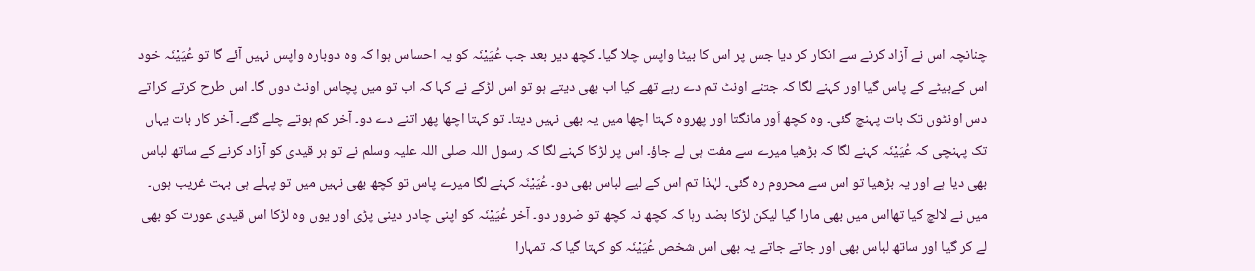چنانچہ اس نے آزاد کرنے سے انکار کر دیا جس پر اس کا بیٹا واپس چلا گیا۔ کچھ دیر بعد جب عُیَیْنَہ کو یہ احساس ہوا کہ وہ دوبارہ واپس نہیں آئے گا تو عُیَیْنَہ خود اس کےبیٹے کے پاس گیا اور کہنے لگا کہ جتنے اونٹ تم دے رہے تھے کیا اب بھی دیتے ہو تو اس لڑکے نے کہا کہ اب تو میں پچاس اونٹ دوں گا۔ اس طرح کرتے کراتے دس اونٹوں تک بات پہنچ گئی۔ وہ کچھ اَور مانگتا اور پھروہ کہتا اچھا میں یہ بھی نہیں دیتا۔ تو کہتا اچھا پھر اتنے دے دو۔ آخر کم ہوتے چلے گئے۔ آخر کار بات یہاں تک پہنچی کہ عُیَیْنَہ کہنے لگا کہ بڑھیا میرے سے مفت ہی لے جاؤ۔ اس پر لڑکا کہنے لگا کہ رسول اللہ صلی اللہ علیہ وسلم نے تو ہر قیدی کو آزاد کرنے کے ساتھ لباس بھی دیا ہے اور یہ بڑھیا تو اس سے محروم رہ گئی۔ لہٰذا تم اس کے لیے لباس بھی دو۔ عُیَیْنَہ کہنے لگا میرے پاس تو کچھ بھی نہیں میں تو پہلے ہی بہت غریب ہوں۔ میں نے لالچ کیا تھااس میں بھی مارا گیا لیکن لڑکا بضد رہا کہ کچھ نہ کچھ تو ضرور دو۔ آخر عُیَیْنَہ کو اپنی چادر دینی پڑی اور یوں وہ لڑکا اس قیدی عورت کو بھی لے کر گیا اور ساتھ لباس بھی اور جاتے جاتے یہ بھی اس شخص عُیَیْنَہ کو کہتا گیا کہ تمہارا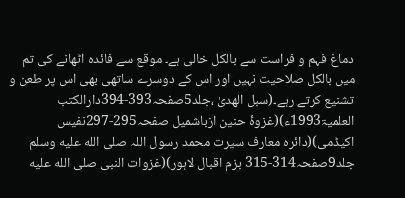دماغ فہم و فراست سے بالکل خالی ہے۔ موقع سے فائدہ اٹھانے کی تم میں بالکل صلاحیت نہیں اور اس کے دوسرے ساتھی بھی اس پر طعن و تشنیع کرتے رہے۔(سبل الھدیٰ ،جلد5صفحہ393-394دارالکتب العلمیۃ1993ء)(غزوۂ حنین ازباشمیل صفحہ295-297نفیس اکیڈمی)(دائرہ معارف سیرت محمد رسول اللہ صلى الله عليه وسلم جلد9صفحہ314-315 بزم اقبال لاہور)(غزوات النبی صلى الله عليه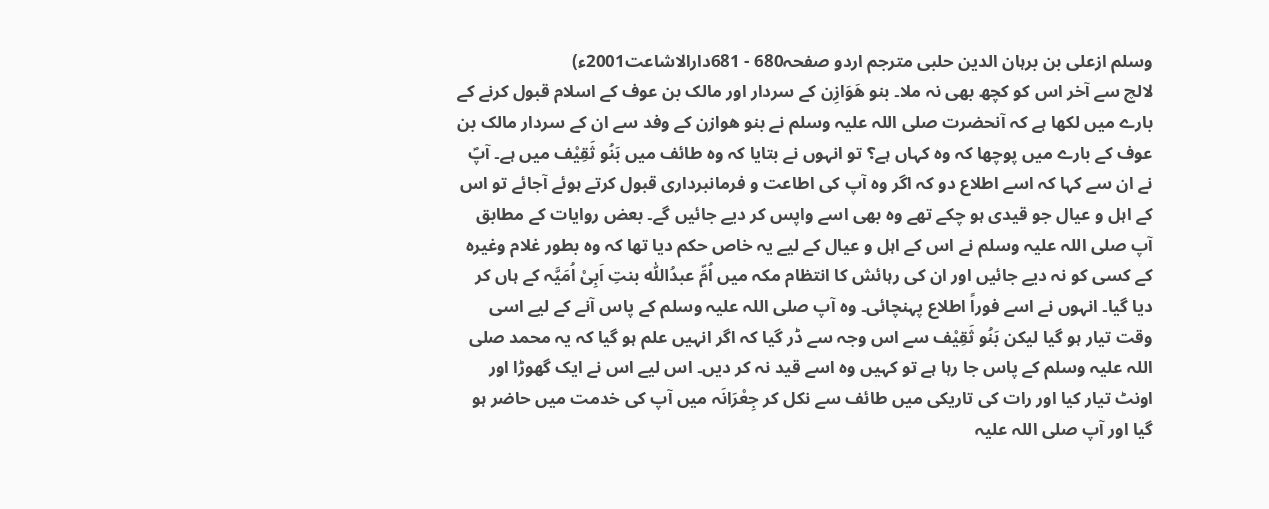وسلم ازعلی بن برہان الدین حلبی مترجم اردو صفحہ680 - 681دارالاشاعت2001ء)
لالچ سے آخر اس کو کچھ بھی نہ ملا۔ بنو ھَوَازِن کے سردار اور مالک بن عوف کے اسلام قبول کرنے کے بارے میں لکھا ہے کہ آنحضرت صلی اللہ علیہ وسلم نے بنو ھوازن کے وفد سے ان کے سردار مالک بن عوف کے بارے میں پوچھا کہ وہ کہاں ہے؟ تو انہوں نے بتایا کہ وہ طائف میں بَنُو ثَقِیْف میں ہے۔ آپؐ نے ان سے کہا کہ اسے اطلاع دو کہ اگر وہ آپ کی اطاعت و فرمانبرداری قبول کرتے ہوئے آجائے تو اس کے اہل و عیال جو قیدی ہو چکے تھے وہ بھی اسے واپس کر دیے جائیں گے۔ بعض روایات کے مطابق آپ صلی اللہ علیہ وسلم نے اس کے اہل و عیال کے لیے یہ خاص حکم دیا تھا کہ وہ بطور غلام وغیرہ کے کسی کو نہ دیے جائیں اور ان کی رہائش کا انتظام مکہ میں اُمِّ عبدُاللّٰہ بنتِ اَبِیْ اُمَیَّہ کے ہاں کر دیا گیا۔ انہوں نے اسے فوراً اطلاع پہنچائی۔ وہ آپ صلی اللہ علیہ وسلم کے پاس آنے کے لیے اسی وقت تیار ہو گیا لیکن بَنُو ثَقِیْف سے اس وجہ سے ڈر گیا کہ اگر انہیں علم ہو گیا کہ یہ محمد صلی اللہ علیہ وسلم کے پاس جا رہا ہے تو کہیں وہ اسے قید نہ کر دیں۔ اس لیے اس نے ایک گھوڑا اور اونٹ تیار کیا اور رات کی تاریکی میں طائف سے نکل کر جِعْرَانَہ میں آپ کی خدمت میں حاضر ہو گیا اور آپ صلی اللہ علیہ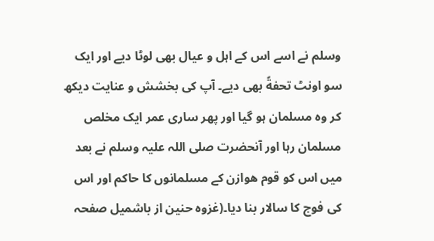وسلم نے اسے اس کے اہل و عیال بھی لوٹا دیے اور ایک سو اونٹ تحفةً بھی دیے۔ آپ کی بخشش و عنایت دیکھ کر وہ مسلمان ہو گیا اور پھر ساری عمر ایک مخلص مسلمان رہا اور آنحضرت صلی اللہ علیہ وسلم نے بعد میں اس کو قوم ھوازن کے مسلمانوں کا حاکم اور اس کی فوج کا سالار بنا دیا۔(غزوہ حنین از باشمیل صفحہ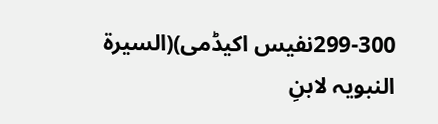299-300نفیس اکیڈمی)(السیرۃ النبویہ لابنِ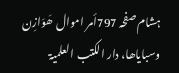ہشام صفحہ 797أمر اموال ھَوَازِن وسبایاھا، دار الکتب العلمیۃ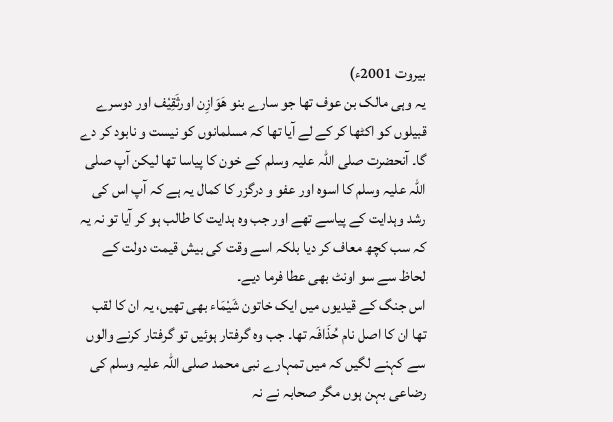بیروت 2001ء)
یہ وہی مالک بن عوف تھا جو سارے بنو ھَوَازِن اورثَقِیْف اور دوسرے قبیلوں کو اکٹھا کر کے لے آیا تھا کہ مسلمانوں کو نیست و نابود کر دے گا۔ آنحضرت صلی اللہ علیہ وسلم کے خون کا پیاسا تھا لیکن آپ صلی اللہ علیہ وسلم کا اسوہ اور عفو و درگزر کا کمال یہ ہے کہ آپ اس کی رشد وہدایت کے پیاسے تھے اور جب وہ ہدایت کا طالب ہو کر آیا تو نہ یہ کہ سب کچھ معاف کر دیا بلکہ اسے وقت کی بیش قیمت دولت کے لحاظ سے سو اونٹ بھی عطا فرما دیے۔
اس جنگ کے قیدیوں میں ایک خاتون شَیْمَاء بھی تھیں، یہ ان کا لقب تھا ان کا اصل نام حُذَافَہ تھا۔ جب وہ گرفتار ہوئیں تو گرفتار کرنے والوں سے کہنے لگیں کہ میں تمہارے نبی محمد صلی اللہ علیہ وسلم کی رضاعی بہن ہوں مگر صحابہ نے نہ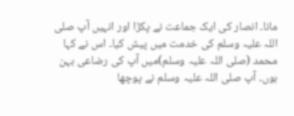مانا۔ انصار کی ایک جماعت نے پکڑا اور انہیں آپ صلی اللہ علیہ وسلم کی خدمت میں پیش کیا۔ اس نے کہا محمد (صلی اللہ علیہ وسلم)میں آپ کی رضاعی بہن ہوں۔ آپ صلی اللہ علیہ وسلم نے پوچھا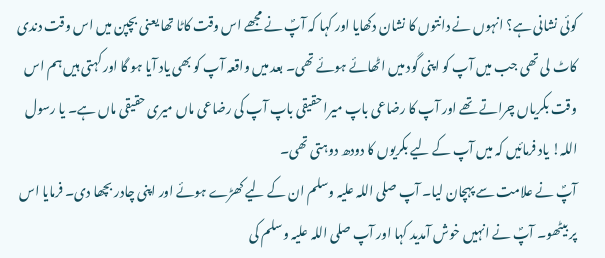کوئی نشانی ہے؟ انہوں نے دانتوں کا نشان دکھایا اور کہا کہ آپؐ نے مجھے اس وقت کاٹا تھا یعنی بچپن میں اس وقت دندی کاٹ لی تھی جب میں آپ کو اپنی گود میں اٹھائے ہوئے تھی۔ بعد میں واقعہ آپ کو بھی یاد آیا ہو گا اور کہتی ہیں ہم اس وقت بکریاں چراتے تھے اور آپ کا رضاعی باپ میرا حقیقی باپ آپ کی رضاعی ماں میری حقیقی ماں ہے۔ یا رسول اللہ! یاد فرمائیں کہ میں آپ کے لیے بکریوں کا دودھ دوہتی تھی۔
آپؐ نے علامت سے پہچان لیا۔ آپ صلی اللہ علیہ وسلم ان کے لیے کھڑے ہوئے اور اپنی چادر بچھا دی۔ فرمایا اس پر بیٹھو۔ آپؐ نے انہیں خوش آمدید کہا اور آپ صلی اللہ علیہ وسلم کی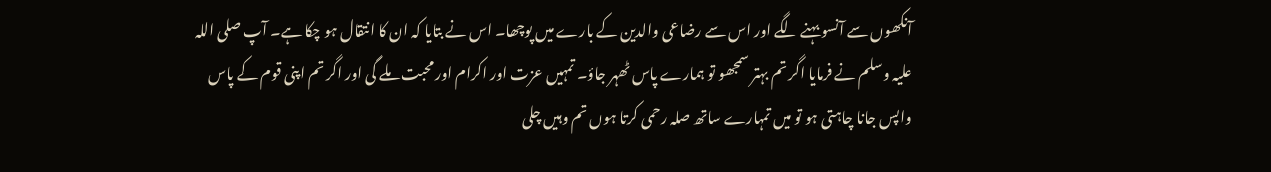آنکھوں سے آنسو بہنے لگے اور اس سے رضاعی والدین کے بارے میں پوچھا۔ اس نے بتایا کہ ان کا انتقال ہو چکا ہے۔ آپ صلی اللہ علیہ وسلم نے فرمایا اگر تم بہتر سمجھو تو ہمارے پاس ٹھہر جاؤ۔ تمہیں عزت اور اکرام اور محبت ملے گی اور اگر تم اپنی قوم کے پاس واپس جانا چاہتی ہو تو میں تمہارے ساتھ صلہ رحمی کرتا ہوں تم وہیں چلی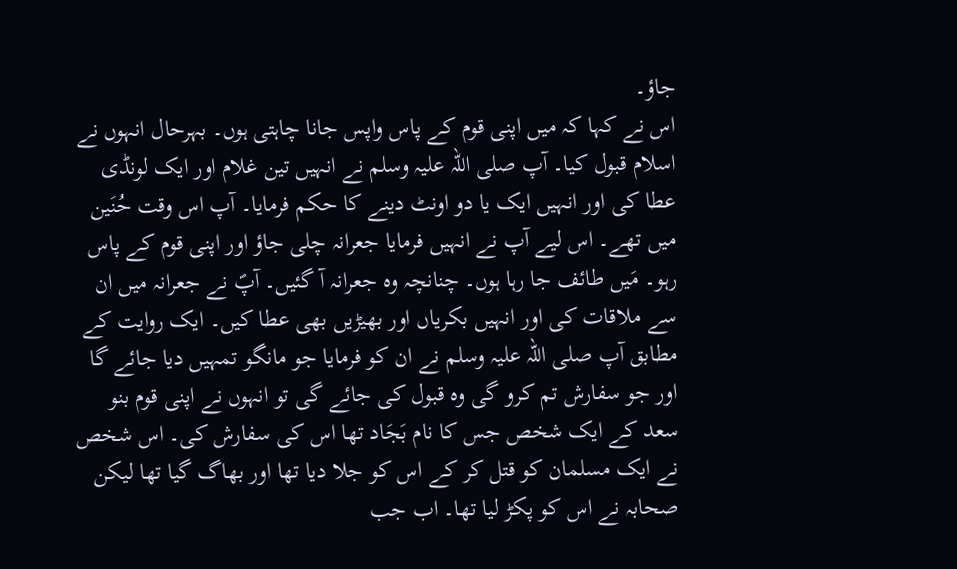جاؤ۔
اس نے کہا کہ میں اپنی قوم کے پاس واپس جانا چاہتی ہوں۔ بہرحال انہوں نے اسلام قبول کیا۔ آپ صلی اللہ علیہ وسلم نے انہیں تین غلام اور ایک لونڈی عطا کی اور انہیں ایک یا دو اونٹ دینے کا حکم فرمایا۔ آپ اس وقت حُنَین میں تھے۔ اس لیے آپ نے انہیں فرمایا جعرانہ چلی جاؤ اور اپنی قوم کے پاس رہو۔ مَیں طائف جا رہا ہوں۔ چنانچہ وہ جعرانہ آ گئیں۔ آپؐ نے جعرانہ میں ان سے ملاقات کی اور انہیں بکریاں اور بھیڑیں بھی عطا کیں۔ ایک روایت کے مطابق آپ صلی اللہ علیہ وسلم نے ان کو فرمایا جو مانگو تمہیں دیا جائے گا اور جو سفارش تم کرو گی وہ قبول کی جائے گی تو انہوں نے اپنی قوم بنو سعد کے ایک شخص جس کا نام بَجَاد تھا اس کی سفارش کی۔ اس شخص نے ایک مسلمان کو قتل کر کے اس کو جلا دیا تھا اور بھاگ گیا تھا لیکن صحابہ نے اس کو پکڑ لیا تھا۔ اب جب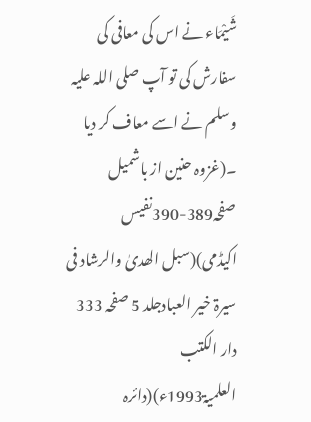شَیْمَاء نے اس کی معافی کی سفارش کی تو آپ صلی اللہ علیہ وسلم نے اسے معاف کر دیا ۔(غزوہ حنین از باشمیل صفحہ389-390نفیس اکیڈمی)(سبل الھدیٰ والرشاد فی سیرۃ خیر العبادجلد 5 صفحہ 333 دار الکتب العلمیۃ1993ء)(دائرہ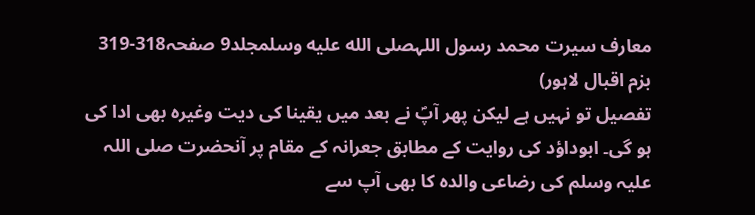معارف سیرت محمد رسول اللہصلى الله عليه وسلمجلد9 صفحہ318-319 بزم اقبال لاہور)
تفصیل تو نہیں ہے لیکن پھر آپؐ نے بعد میں یقینا کی دیت وغیرہ بھی ادا کی ہو گی۔ ابوداؤد کی روایت کے مطابق جعرانہ کے مقام پر آنحضرت صلی اللہ علیہ وسلم کی رضاعی والدہ کا بھی آپ سے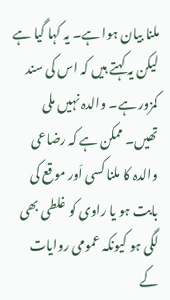ملنا بیان ہوا ہے۔ یہ کہا گیا ہے لیکن یہ کہتے ہیں کہ اس کی سند کمزور ہے۔ والدہ نہیں ملی تھیں۔ ممکن ہے کہ رضاعی والدہ کا ملنا کسی اَور موقع کی بابت ہو یا راوی کو غلطی بھی لگی ہو کیونکہ عمومی روایات کے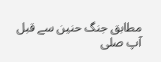مطابق جنگ حنین سے قبل آپ صلی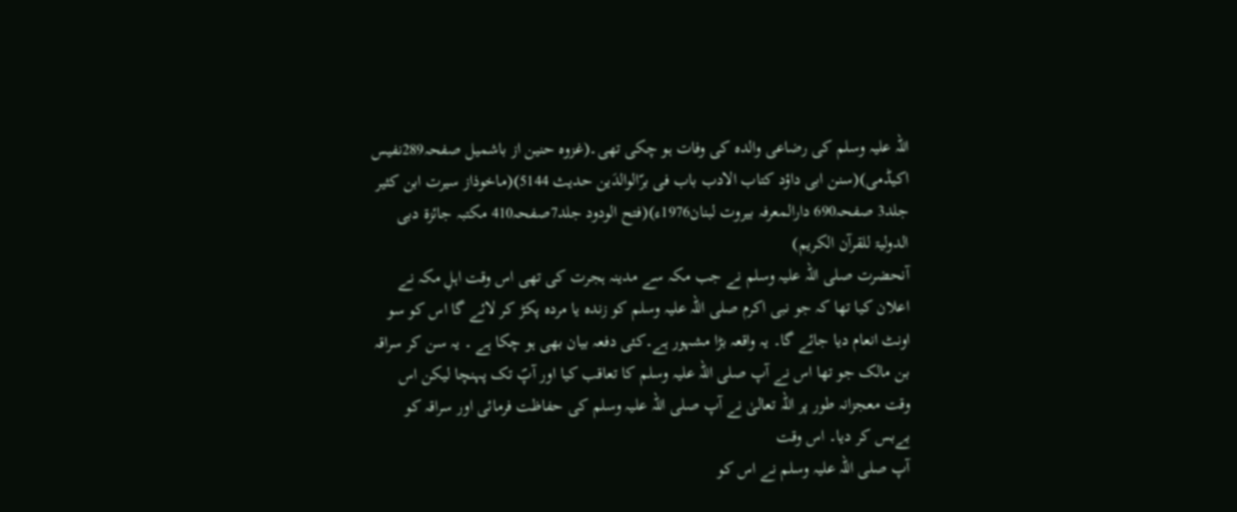اللہ علیہ وسلم کی رضاعی والدہ کی وفات ہو چکی تھی۔(غزوہ حنین از باشمیل صفحہ289نفیس اکیڈمی)(سنن ابی داؤد کتاب الادب باب فی برّالوالدَین حدیث 5144)(ماخوذاز سیرت ابن کثیر جلد3 صفحہ690 دارالمعرفہ بیروت لبنان1976ء)(فتح الودود جلد7صفحہ410 مکتبہ جائزۃ دبی الدولیۃ للقرآن الکریم)
آنحضرت صلی اللہ علیہ وسلم نے جب مکہ سے مدینہ ہجرت کی تھی اس وقت اہلِ مکہ نے اعلان کیا تھا کہ جو نبی اکرم صلی اللہ علیہ وسلم کو زندہ یا مردہ پکڑ کر لائے گا اس کو سو اونٹ انعام دیا جائے گا۔ یہ واقعہ بڑا مشہور ہے۔کئی دفعہ بیان بھی ہو چکا ہے ۔ یہ سن کر سراقہ بن مالک جو تھا اس نے آپ صلی اللہ علیہ وسلم کا تعاقب کیا اور آپؐ تک پہنچا لیکن اس وقت معجزانہ طور پر اللہ تعالیٰ نے آپ صلی اللہ علیہ وسلم کی حفاظت فرمائی اور سراقہ کو بےبس کر دیا۔ اس وقت
آپ صلی اللہ علیہ وسلم نے اس کو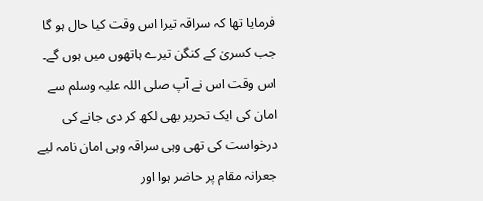فرمایا تھا کہ سراقہ تیرا اس وقت کیا حال ہو گا جب کسریٰ کے کنگن تیرے ہاتھوں میں ہوں گے۔ اس وقت اس نے آپ صلی اللہ علیہ وسلم سے امان کی ایک تحریر بھی لکھ کر دی جانے کی درخواست کی تھی وہی سراقہ وہی امان نامہ لیے جعرانہ مقام پر حاضر ہوا اور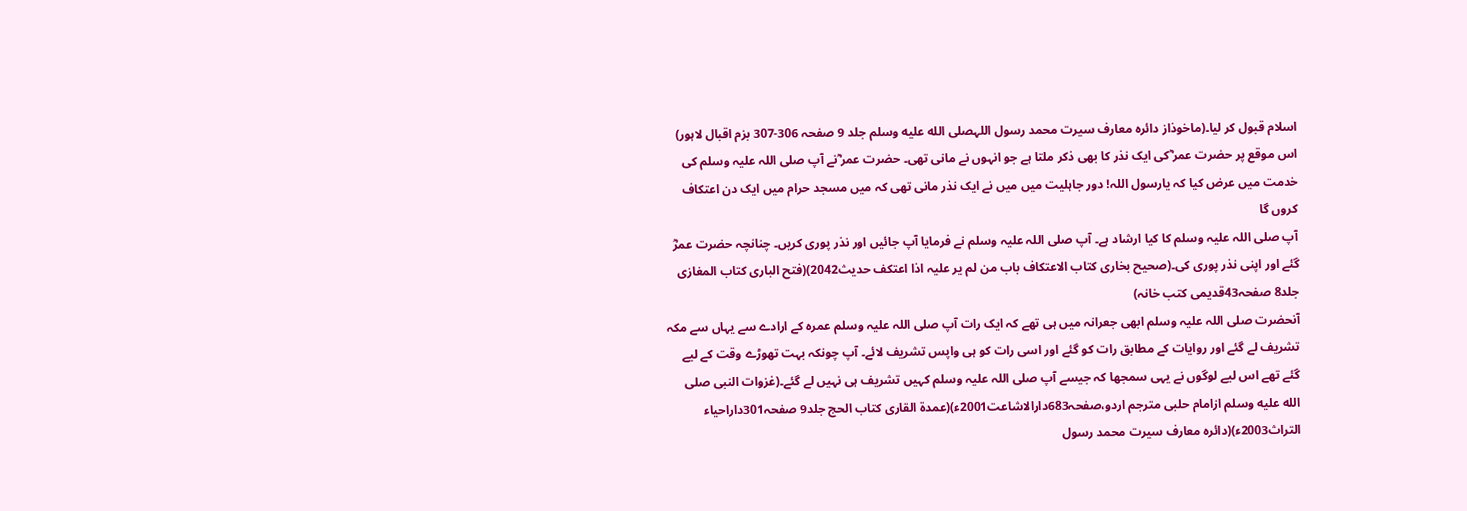اسلام قبول کر لیا۔(ماخوذاز دائرہ معارف سیرت محمد رسول اللہصلى الله عليه وسلم جلد 9 صفحہ 306-307 بزم اقبال لاہور)
اس موقع پر حضرت عمر ؓکی ایک نذر کا بھی ذکر ملتا ہے جو انہوں نے مانی تھی۔ حضرت عمر ؓنے آپ صلی اللہ علیہ وسلم کی خدمت میں عرض کیا کہ یارسول اللہ! دور جاہلیت میں میں نے ایک نذر مانی تھی کہ میں مسجد حرام میں ایک دن اعتکاف کروں گا
آپ صلی اللہ علیہ وسلم کا کیا ارشاد ہے۔ آپ صلی اللہ علیہ وسلم نے فرمایا آپ جائیں اور نذر پوری کریں۔ چنانچہ حضرت عمرؓ گئے اور اپنی نذر پوری کی۔(صحیح بخاری کتاب الاعتکاف باب من لم یر علیہ اذا اعتکف حدیث2042)(فتح الباری کتاب المغازی جلد8 صفحہ43قدیمی کتب خانہ)
آنحضرت صلی اللہ علیہ وسلم ابھی جعرانہ میں ہی تھے کہ ایک رات آپ صلی اللہ علیہ وسلم عمرہ کے ارادے سے یہاں سے مکہ تشریف لے گئے اور روایات کے مطابق رات کو گئے اور اسی رات کو ہی واپس تشریف لائے۔ آپ چونکہ بہت تھوڑے وقت کے لیے گئے تھے اس لیے لوگوں نے یہی سمجھا کہ جیسے آپ صلی اللہ علیہ وسلم کہیں تشریف ہی نہیں لے گئے۔(غزوات النبی صلى الله عليه وسلم ازامام حلبی مترجم اردو،صفحہ683دارالاشاعت2001ء)(عمدۃ القاری کتاب الحج جلد9 صفحہ301داراحیاء التراث2003ء)(دائرہ معارف سیرت محمد رسول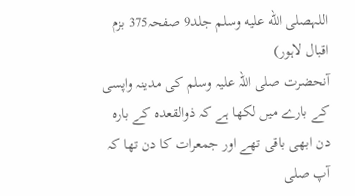اللہصلى الله عليه وسلم جلد9 صفحہ375 بزم اقبال لاہور)
آنحضرت صلی اللہ علیہ وسلم کی مدینہ واپسی کے بارے میں لکھا ہے کہ ذوالقعدہ کے بارہ دن ابھی باقی تھے اور جمعرات کا دن تھا کہ آپ صلی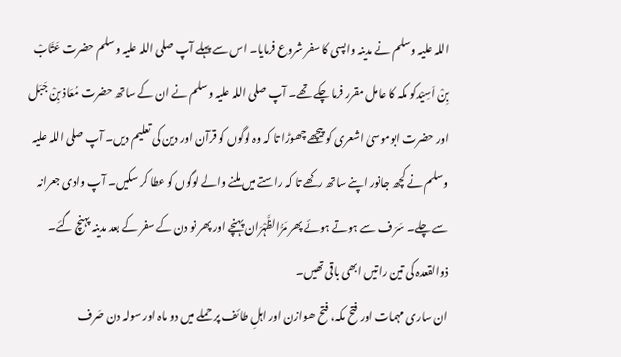اللہ علیہ وسلم نے مدینہ واپسی کا سفر شروع فرمایا۔ اس سے پہلے آپ صلی اللہ علیہ وسلم حضرت عَتَّابْ بِنْ اَسِیْدکو مکہ کا عامل مقرر فرما چکے تھے۔ آپ صلی اللہ علیہ وسلم نے ان کے ساتھ حضرت مُعَاذ بِنْ جَبَل اور حضرت ابوموسیٰ اشعری کو پیچھے چھوڑا تا کہ وہ لوگوں کو قرآن اور دین کی تعلیم دیں۔ آپ صلی اللہ علیہ وسلم نے کچھ جانور اپنے ساتھ رکھے تا کہ راستے میں ملنے والے لوگوں کو عطا کر سکیں۔ آپ وادی جعرانہ سے چلے۔ سَرَ ف سے ہوتے ہوئے پھر مَرُّالظَّہْرَان پہنچے اور پھر نو دن کے سفر کے بعد مدینہ پہنچ گئے۔ ذوالقعدہ کی تین راتیں ابھی باقی تھیں۔
ان ساری مہمات اور فتح مکہ، فتح ھوازن اور اہلِ طائف پر حملے میں دو ماہ اور سولہ دن صَرف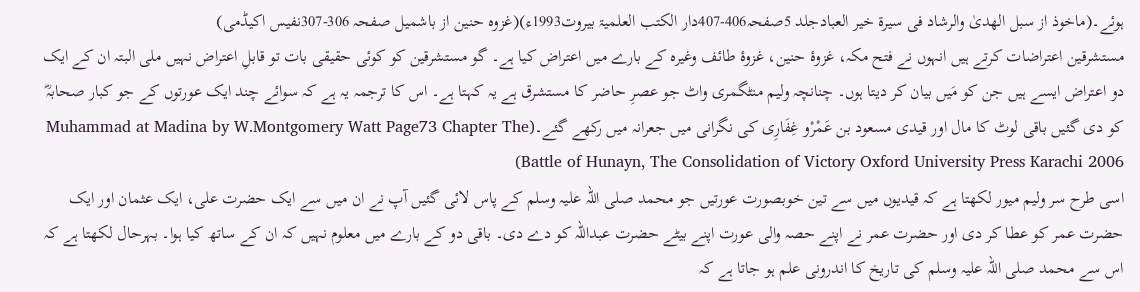ہوئے۔(ماخوذ از سبل الھدیٰ والرشاد فی سیرۃ خیر العبادجلد 5صفحہ406-407دار الکتب العلمیۃ بیروت1993ء)(غزوہ حنین از باشمیل صفحہ 306-307نفیس اکیڈمی)
مستشرقین اعتراضات کرتے ہیں انہوں نے فتح مکہ، غزوۂ حنین، غزوۂ طائف وغیرہ کے بارے میں اعتراض کیا ہے۔ گو مستشرقین کو کوئی حقیقی بات تو قابلِ اعتراض نہیں ملی البتہ ان کے ایک دو اعتراض ایسے ہیں جن کو مَیں بیان کر دیتا ہوں۔ چنانچہ ولیم منٹگمری واٹ جو عصرِ حاضر کا مستشرق ہے یہ کہتا ہے۔ اس کا ترجمہ یہ ہے کہ سوائے چند ایک عورتوں کے جو کبار صحابہؓ کو دی گئیں باقی لوٹ کا مال اور قیدی مسعود بن عَمْرْو غِفَارِی کی نگرانی میں جعرانہ میں رکھے گئے۔(Muhammad at Madina by W.Montgomery Watt Page73 Chapter The Battle of Hunayn, The Consolidation of Victory Oxford University Press Karachi 2006)
اسی طرح سر ولیم میور لکھتا ہے کہ قیدیوں میں سے تین خوبصورت عورتیں جو محمد صلی اللہ علیہ وسلم کے پاس لائی گئیں آپ نے ان میں سے ایک حضرت علی، ایک عثمان اور ایک حضرت عمر کو عطا کر دی اور حضرت عمر نے اپنے حصہ والی عورت اپنے بیٹے حضرت عبداللہ کو دے دی۔ باقی دو کے بارے میں معلوم نہیں کہ ان کے ساتھ کیا ہوا۔ بہرحال لکھتا ہے کہ اس سے محمد صلی اللہ علیہ وسلم کی تاریخ کا اندرونی علم ہو جاتا ہے کہ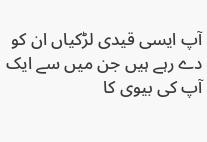آپ ایسی قیدی لڑکیاں ان کو دے رہے ہیں جن میں سے ایک آپ کی بیوی کا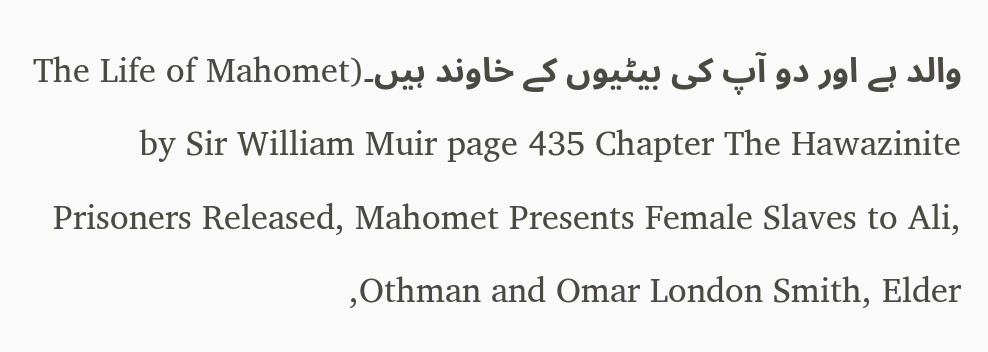والد ہے اور دو آپ کی بیٹیوں کے خاوند ہیں۔(The Life of Mahomet by Sir William Muir page 435 Chapter The Hawazinite Prisoners Released, Mahomet Presents Female Slaves to Ali, Othman and Omar London Smith, Elder,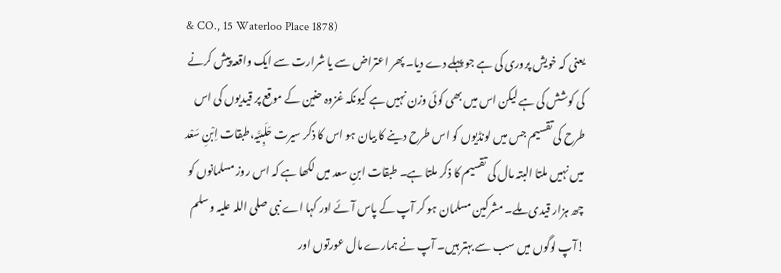& CO., 15 Waterloo Place 1878)
یعنی کہ خویش پروری کی ہے جو پہلے دے دیا۔ پھر اعتراض سے یا شرارت سے ایک واقعہ پیش کرنے کی کوشش کی ہے لیکن اس میں بھی کوئی وزن نہیں ہے کیونکہ غزوہ حنین کے موقع پر قیدیوں کی اس طرح کی تقسیم جس میں لونڈیوں کو اس طرح دینے کا بیان ہو اس کا ذکر سیرت حَلَبِیَّہ،طبقات اِبْنِ سَعْد میں نہیں ملتا البتہ مال کی تقسیم کا ذکر ملتا ہے۔ طبقات ابنِ سعد میں لکھا ہے کہ اس روز مسلمانوں کو چھ ہزار قیدی ملے۔ مشرکین مسلمان ہو کر آپ کے پاس آئے اور کہا اے نبی صلی اللہ علیہ وسلم !آپ لوگوں میں سب سے بہتر ہیں۔ آپ نے ہمارے مال عورتوں اور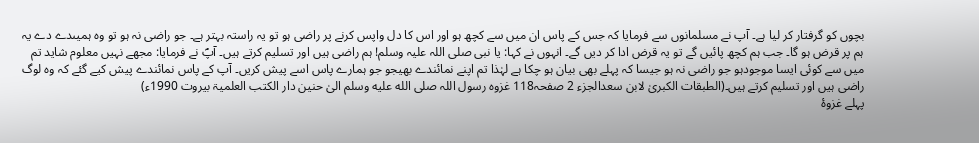بچوں کو گرفتار کر لیا ہے۔ آپ نے مسلمانوں سے فرمایا کہ جس کے پاس ان میں سے کچھ ہو اور اس کا دل واپس کرنے پر راضی ہو تو یہ راستہ بہتر ہے۔ جو راضی نہ ہو تو وہ ہمیںدے دے یہ ہم پر قرض ہو گا۔ جب ہم کچھ پائیں گے تو یہ قرض ادا کر دیں گے۔ انہوں نے کہا: یا نبی صلی اللہ علیہ وسلم! ہم راضی ہیں اور تسلیم کرتے ہیں۔ آپؐ نے فرمایا: مجھے نہیں معلوم شاید تم میں سے کوئی ایسا موجودہو جو راضی نہ ہو جیسا کہ پہلے بھی بیان ہو چکا ہے لہٰذا تم اپنے نمائندے بھیجو جو ہمارے پاس اسے پیش کریں۔ آپ کے پاس نمائندے پیش کیے گئے کہ وہ لوگ راضی ہیں اور تسلیم کرتے ہیں۔(الطبقات الکبریٰ لابن سعدالجزء 2 صفحہ118 غزوہ رسول اللہ صلى الله عليه وسلم الیٰ حنین دار الکتب العلمیۃ بیروت 1990ء)
پہلے غزوۂ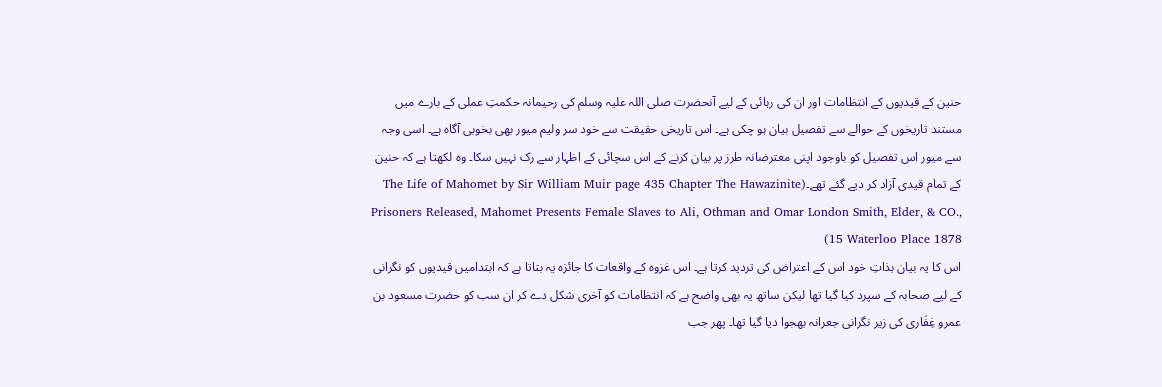حنین کے قیدیوں کے انتظامات اور ان کی رہائی کے لیے آنحضرت صلی اللہ علیہ وسلم کی رحیمانہ حکمتِ عملی کے بارے میں مستند تاریخوں کے حوالے سے تفصیل بیان ہو چکی ہے۔ اس تاریخی حقیقت سے خود سر ولیم میور بھی بخوبی آگاہ ہے۔ اسی وجہ سے میور اس تفصیل کو باوجود اپنی معترضانہ طرز پر بیان کرنے کے اس سچائی کے اظہار سے رک نہیں سکا۔ وہ لکھتا ہے کہ حنین کے تمام قیدی آزاد کر دیے گئے تھے۔(The Life of Mahomet by Sir William Muir page 435 Chapter The Hawazinite Prisoners Released, Mahomet Presents Female Slaves to Ali, Othman and Omar London Smith, Elder, & CO., 15 Waterloo Place 1878)
اس کا یہ بیان بذاتِ خود اس کے اعتراض کی تردید کرتا ہے۔ اس غزوہ کے واقعات کا جائزہ یہ بتاتا ہے کہ ابتدامیں قیدیوں کو نگرانی کے لیے صحابہ کے سپرد کیا گیا تھا لیکن ساتھ یہ بھی واضح ہے کہ انتظامات کو آخری شکل دے کر ان سب کو حضرت مسعود بن عمرو غِفَاری کی زیر نگرانی جعرانہ بھجوا دیا گیا تھا۔ پھر جب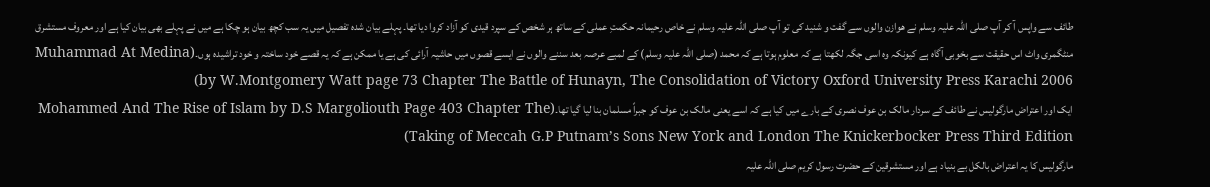طائف سے واپس آ کر آپ صلی اللہ علیہ وسلم نے ھوازن والوں سے گفت و شنید کی تو آپ صلی اللہ علیہ وسلم نے خاص رحیمانہ حکمتِ عملی کے ساتھ ہر شخص کے سپرد قیدی کو آزاد کروا دیا تھا۔ پہلے بیان شدہ تفصیل میں یہ سب کچھ بیان ہو چکا ہے میں نے پہلے بھی بیان کیا ہے اور معروف مستشرق منٹگمری واٹ اس حقیقت سے بخوبی آگاہ ہے کیونکہ وہ اسی جگہ لکھتا ہے کہ معلوم ہوتا ہے کہ محمد (صلی اللہ علیہ وسلم) کے لمبے عرصہ بعد سننے والوں نے ایسے قصوں میں حاشیہ آرائی کی ہے یا ممکن ہے کہ یہ قصے خود ساختہ و خود تراشیدہ ہوں۔(Muhammad At Medina by W.Montgomery Watt page 73 Chapter The Battle of Hunayn, The Consolidation of Victory Oxford University Press Karachi 2006)
ایک اور اعتراض مارگولیس نے طائف کے سردار مالک بن عوف نصری کے بارے میں کیا ہے کہ اسے یعنی مالک بن عوف کو جبراً مسلمان بنا لیا گیا تھا۔(Mohammed And The Rise of Islam by D.S Margoliouth Page 403 Chapter The Taking of Meccah G.P Putnam’s Sons New York and London The Knickerbocker Press Third Edition)
مارگولیس کا یہ اعتراض بالکل بے بنیاد ہے اور مستشرقین کے حضرت رسول کریم صلی اللہ علیہ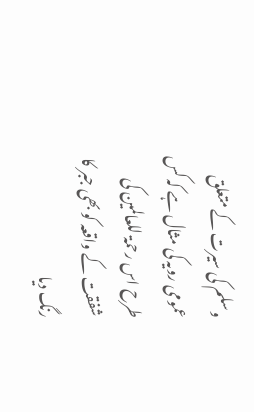وسلم کی سیرت کے متعلق عمومی رویہ کی مثال ہے کہ کس طرح اس رحمۃ للعالمین کی شفقت کے واقعہ کو بھی جبر کا رنگ دیا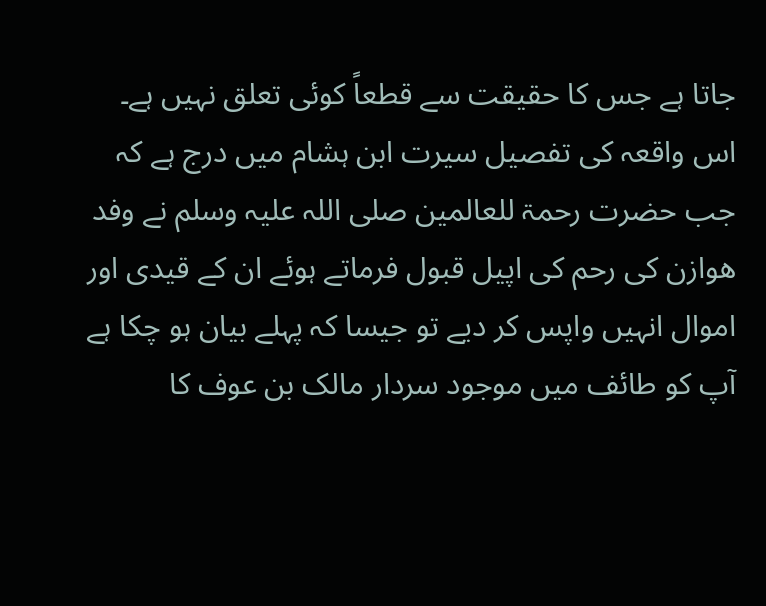جاتا ہے جس کا حقیقت سے قطعاً کوئی تعلق نہیں ہے۔ اس واقعہ کی تفصیل سیرت ابن ہشام میں درج ہے کہ جب حضرت رحمۃ للعالمین صلی اللہ علیہ وسلم نے وفد ھوازن کی رحم کی اپیل قبول فرماتے ہوئے ان کے قیدی اور اموال انہیں واپس کر دیے تو جیسا کہ پہلے بیان ہو چکا ہے آپ کو طائف میں موجود سردار مالک بن عوف کا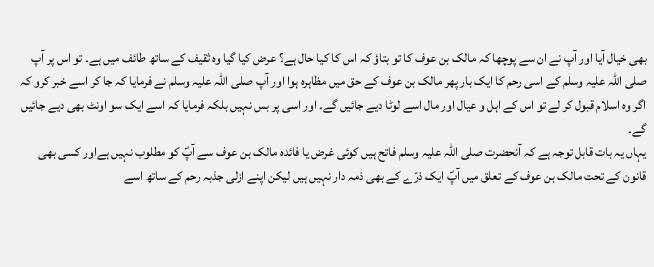بھی خیال آیا اور آپ نے ان سے پوچھا کہ مالک بن عوف کا تو بتاؤ کہ اس کا کیا حال ہے؟ عرض کیا گیا وہ ثقیف کے ساتھ طائف میں ہے۔ تو اس پر آپ صلی اللہ علیہ وسلم کے اسی رحم کا ایک بار پھر مالک بن عوف کے حق میں مظاہرہ ہوا اور آپ صلی اللہ علیہ وسلم نے فرمایا کہ جا کر اسے خبر کرو کہ اگر وہ اسلام قبول کر لے تو اس کے اہل و عیال اور مال اسے لوٹا دیے جائیں گے۔ اور اسی پر بس نہیں بلکہ فرمایا کہ اسے ایک سو اونٹ بھی دیے جائیں گے۔
یہاں یہ بات قابل توجہ ہے کہ آنحضرت صلی اللہ علیہ وسلم فاتح ہیں کوئی غرض یا فائدہ مالک بن عوف سے آپؐ کو مطلوب نہیں ہےاور کسی بھی قانون کے تحت مالک بن عوف کے تعلق میں آپؐ ایک ذرّے کے بھی ذمہ دار نہیں ہیں لیکن اپنے ازلی جذبہ رحم کے ساتھ اسے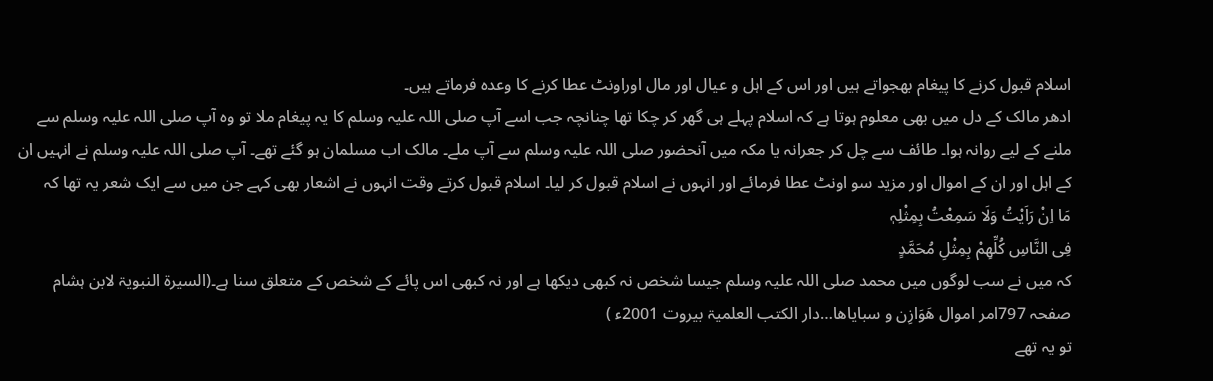اسلام قبول کرنے کا پیغام بھجواتے ہیں اور اس کے اہل و عیال اور مال اوراونٹ عطا کرنے کا وعدہ فرماتے ہیں۔
ادھر مالک کے دل میں بھی معلوم ہوتا ہے کہ اسلام پہلے ہی گھر کر چکا تھا چنانچہ جب اسے آپ صلی اللہ علیہ وسلم کا یہ پیغام ملا تو وہ آپ صلی اللہ علیہ وسلم سے ملنے کے لیے روانہ ہوا۔ طائف سے چل کر جعرانہ یا مکہ میں آنحضور صلی اللہ علیہ وسلم سے آپ ملے۔ مالک اب مسلمان ہو گئے تھے۔ آپ صلی اللہ علیہ وسلم نے انہیں ان کے اہل اور ان کے اموال اور مزید سو اونٹ عطا فرمائے اور انہوں نے اسلام قبول کر لیا۔ اسلام قبول کرتے وقت انہوں نے اشعار بھی کہے جن میں سے ایک شعر یہ تھا کہ
مَا اِنْ رَاَیْتُ وَلَا سَمِعْتُ بِمِثْلِہٖ
فِی النَّاسِ کُلِّھِمْ بِمِثْلِ مُحَمَّدٍ
کہ میں نے سب لوگوں میں محمد صلی اللہ علیہ وسلم جیسا شخص نہ کبھی دیکھا ہے اور نہ کبھی اس پائے کے شخص کے متعلق سنا ہے۔(السیرۃ النبویۃ لابن ہشام صفحہ 797امر اموال ھَوَازِن و سبایاھا…دار الکتب العلمیۃ بیروت 2001ء )
تو یہ تھے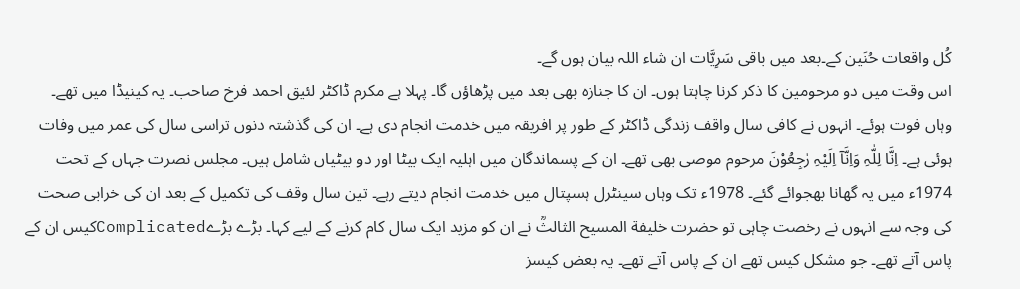کُل واقعات حُنَین کے۔بعد میں باقی سَرِیَّات ان شاء اللہ بیان ہوں گے۔
اس وقت میں دو مرحومین کا ذکر کرنا چاہتا ہوں۔ ان کا جنازہ بھی بعد میں پڑھاؤں گا۔ پہلا ہے مکرم ڈاکٹر لئیق احمد فرخ صاحب۔ یہ کینیڈا میں تھے۔ وہاں فوت ہوئے۔ انہوں نے کافی سال واقف زندگی ڈاکٹر کے طور پر افریقہ میں خدمت انجام دی ہے۔ ان کی گذشتہ دنوں تراسی سال کی عمر میں وفات ہوئی ہے۔ اِنَّا لِلّٰہِ وَاِنَّآ اِلَيْہِ رٰجِعُوْنَ مرحوم موصی بھی تھے۔ ان کے پسماندگان میں اہلیہ ایک بیٹا اور دو بیٹیاں شامل ہیں۔ مجلس نصرت جہاں کے تحت 1974ء میں یہ گھانا بھجوائے گئے۔ 1978ء تک وہاں سینٹرل ہسپتال میں خدمت انجام دیتے رہے۔ تین سال وقف کی تکمیل کے بعد ان کی خرابی صحت کی وجہ سے انہوں نے رخصت چاہی تو حضرت خلیفة المسیح الثالثؒ نے ان کو مزید ایک سال کام کرنے کے لیے کہا۔ بڑے بڑےComplicatedکیس ان کے پاس آتے تھے۔ جو مشکل کیس تھے ان کے پاس آتے تھے۔ یہ بعض کیسز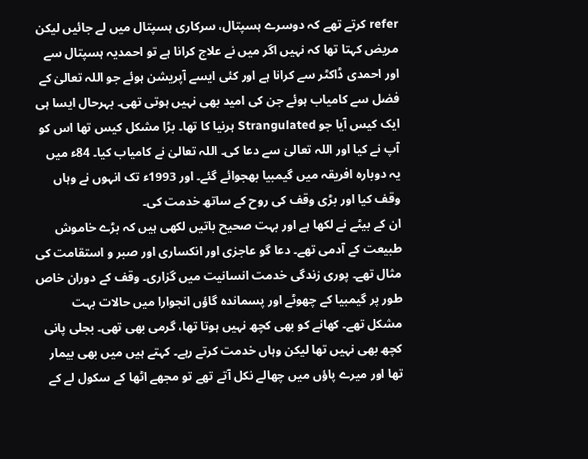refer کرتے تھے کہ دوسرے ہسپتال، سرکاری ہسپتال میں لے جائیں لیکن مریض کہتا تھا کہ نہیں اگر میں نے علاج کرانا ہے تو احمدیہ ہسپتال سے اور احمدی ڈاکٹر سے کرانا ہے اور کئی ایسے آپریشن ہوئے جو اللہ تعالیٰ کے فضل سے کامیاب ہوئے جن کی امید بھی نہیں ہوتی تھی۔ بہرحال ایسا ہی ایک کیس آیا جو Strangulated ہرنیا کا تھا۔ بڑا مشکل کیس تھا اس کو آپ نے کیا اور اللہ تعالیٰ سے دعا کی۔ اللہ تعالیٰ نے کامیاب کیا۔ 84ء میں یہ دوبارہ افریقہ میں گیمبیا بھجوائے گئے۔ اور 1993ء تک انہوں نے وہاں وقف کیا اور بڑی وقف کی روح کے ساتھ خدمت کی۔
ان کے بیٹے نے لکھا ہے اور بہت صحیح باتیں لکھی ہیں کہ بڑے خاموش طبیعت کے آدمی تھے۔ دعا گو عاجزی اور انکساری اور صبر و استقامت کی مثال تھے۔ پوری زندگی خدمت انسانیت میں گزاری۔ وقف کے دوران خاص طور پر گیمبیا کے چھوٹے اور پسماندہ گاؤں انجوارا میں حالات بہت مشکل تھے۔ کھانے کو بھی کچھ نہیں ہوتا تھا، گرمی بھی تھی۔ بجلی پانی کچھ بھی نہیں تھا لیکن وہاں خدمت کرتے رہے۔ کہتے ہیں میں بھی بیمار تھا اور میرے پاؤں میں چھالے نکل آتے تھے تو مجھے اٹھا کے سکول لے کے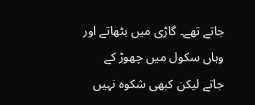جاتے تھے۔ گاڑی میں بٹھاتے اور وہاں سکول میں چھوڑ کے جاتے لیکن کبھی شکوہ نہیں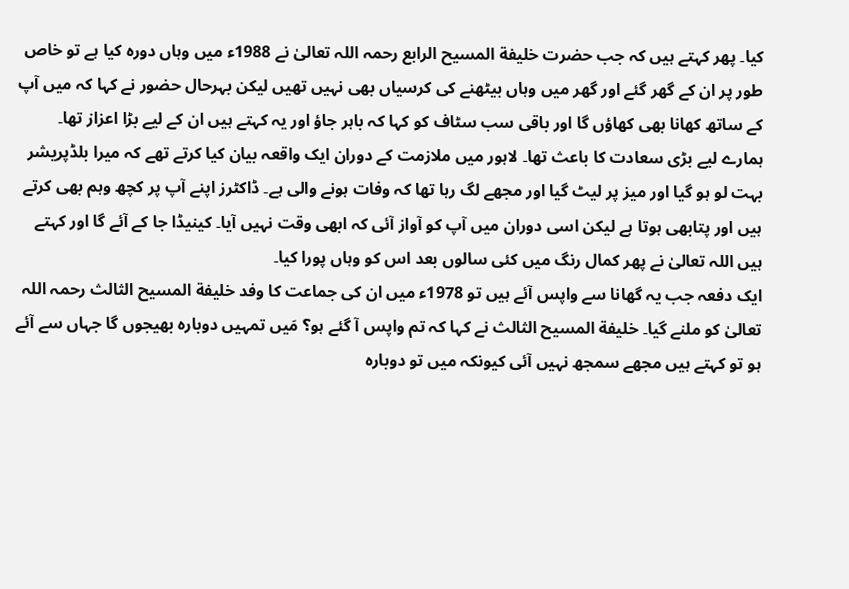کیا۔ پھر کہتے ہیں کہ جب حضرت خلیفة المسیح الرابع رحمہ اللہ تعالیٰ نے 1988ء میں وہاں دورہ کیا ہے تو خاص طور پر ان کے گھر گئے اور گھر میں وہاں بیٹھنے کی کرسیاں بھی نہیں تھیں لیکن بہرحال حضور نے کہا کہ میں آپ کے ساتھ کھانا بھی کھاؤں گا اور باقی سب سٹاف کو کہا کہ باہر جاؤ اور یہ کہتے ہیں ان کے لیے بڑا اعزاز تھا۔ ہمارے لیے بڑی سعادت کا باعث تھا۔ لاہور میں ملازمت کے دوران ایک واقعہ بیان کیا کرتے تھے کہ میرا بلڈپریشر بہت لو ہو گیا اور میز پر لیٹ گیا اور مجھے لگ رہا تھا کہ وفات ہونے والی ہے۔ ڈاکٹرز اپنے آپ پر کچھ وہم بھی کرتے ہیں اور پتابھی ہوتا ہے لیکن اسی دوران میں آپ کو آواز آئی کہ ابھی وقت نہیں آیا۔ کینیڈا جا کے آئے گا اور کہتے ہیں اللہ تعالیٰ نے پھر کمال رنگ میں کئی سالوں بعد اس کو وہاں پورا کیا۔
ایک دفعہ جب یہ گھانا سے واپس آئے ہیں تو 1978ء میں ان کی جماعت کا وفد خلیفة المسیح الثالث رحمہ اللہ تعالیٰ کو ملنے گیا۔ خلیفة المسیح الثالث نے کہا کہ تم واپس آ گئے ہو؟ مَیں تمہیں دوبارہ بھیجوں گا جہاں سے آئے ہو تو کہتے ہیں مجھے سمجھ نہیں آئی کیونکہ میں تو دوبارہ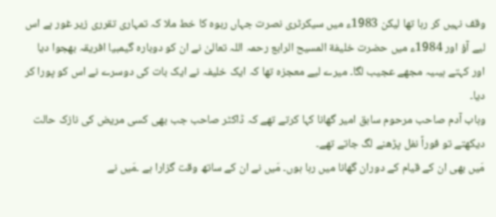وقف نہیں کر رہا تھا لیکن 1983ء میں سیکرٹری نصرت جہاں ربوہ کا خط ملا کہ تمہاری تقرری زیر غور ہے اس لیے آؤ اور 1984ء میں حضرت خلیفة المسیح الرابع رحمہ اللہ تعالیٰ نے ان کو دوبارہ گیمبیا افریقہ بھجوا دیا اور کہتے ہیںیہ مجھے عجیب لگا۔ میرے لیے معجزہ تھا کہ ایک خلیفہ نے ایک بات کی دوسرے نے اس کو پورا کر دیا۔
وہاب آدم صاحب مرحوم سابق امیر گھانا کہا کرتے تھے کہ ڈاکٹر صاحب جب بھی کسی مریض کی نازک حالت دیکھتے تو فوراً نفل پڑھنے لگ جاتے تھے۔
مَیں بھی ان کے قیام کے دوران گھانا میں رہا ہوں۔ مَیں نے ان کے ساتھ وقت گزارا ہے ۔مَیں نے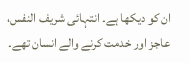ان کو دیکھا ہے۔ انتہائی شریف النفس، عاجز اور خدمت کرنے والے انسان تھے۔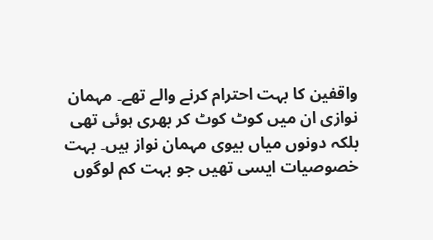واقفین کا بہت احترام کرنے والے تھے۔ مہمان نوازی ان میں کوٹ کوٹ کر بھری ہوئی تھی بلکہ دونوں میاں بیوی مہمان نواز ہیں۔ بہت خصوصیات ایسی تھیں جو بہت کم لوگوں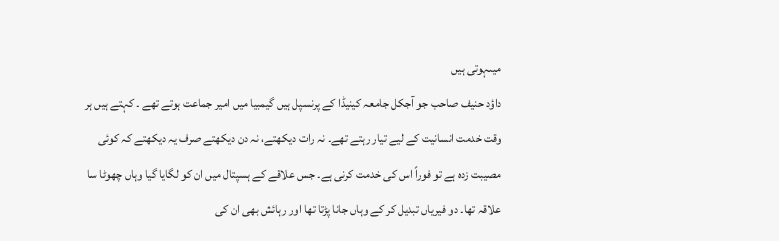میںہوتی ہیں
داؤد حنیف صاحب جو آجکل جامعہ کینیڈا کے پرنسپل ہیں گیمبیا میں امیر جماعت ہوتے تھے ۔ کہتے ہیں ہر وقت خدمت انسانیت کے لیے تیار رہتے تھے۔ نہ رات دیکھتے، نہ دن دیکھتے صرف یہ دیکھتے کہ کوئی مصیبت زدہ ہے تو فوراً اس کی خدمت کرنی ہے۔ جس علاقے کے ہسپتال میں ان کو لگایا گیا وہاں چھوٹا سا علاقہ تھا۔ دو فیریاں تبدیل کر کے وہاں جانا پڑتا تھا اور رہائش بھی ان کی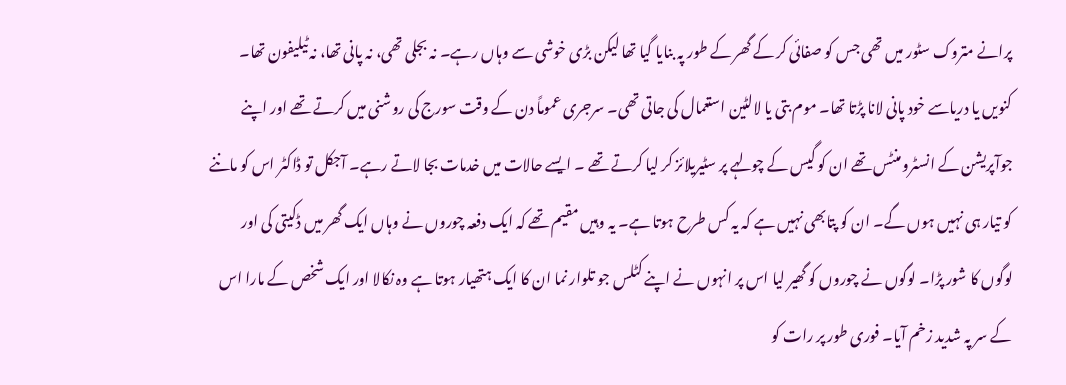پرانے متروک سٹور میں تھی جس کو صفائی کر کے گھر کے طور پہ بنایا گیا تھا لیکن بڑی خوشی سے وہاں رہے۔ نہ بجلی تھی، نہ پانی تھا، نہ ٹیلیفون تھا۔ کنویں یا دریاسے خود پانی لانا پڑتا تھا۔ موم بتی یا لالٹین استعمال کی جاتی تھی۔ سرجری عموماً دن کے وقت سورج کی روشنی میں کرتے تھے اور اپنے جوآپریشن کے انسٹرو منٹس تھے ان کو گیس کے چولہے پر سٹیریلائز کر لیا کرتے تھے ۔ ایسے حالات میں خدمات بجا لاتے رہے۔ آجکل تو ڈاکٹر اس کو ماننے کو تیار ہی نہیں ہوں گے۔ ان کو پتابھی نہیں ہے کہ یہ کس طرح ہوتا ہے۔ یہ وہیں مقیم تھے کہ ایک دفعہ چوروں نے وہاں ایک گھر میں ڈکیتی کی اور لوگوں کا شور پڑا۔ لوگوں نے چوروں کو گھیر لیا اس پر انہوں نے اپنے کٹلس جو تلوار نما ان کا ایک ہتھیار ہوتا ہے وہ نکالا اور ایک شخص کے مارا اس کے سر پہ شدید زخم آیا۔ فوری طور پر رات کو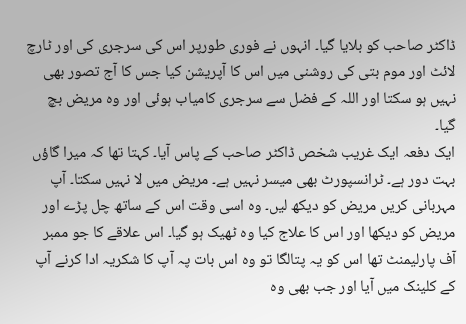ڈاکٹر صاحب کو بلایا گیا۔ انہوں نے فوری طورپر اس کی سرجری کی اور ٹارچ لائٹ اور موم بتی کی روشنی میں اس کا آپریشن کیا جس کا آج تصور بھی نہیں ہو سکتا اور اللہ کے فضل سے سرجری کامیاب ہوئی اور وہ مریض بچ گیا۔
ایک دفعہ ایک غریب شخص ڈاکٹر صاحب کے پاس آیا۔ کہتا تھا کہ میرا گاؤں بہت دور ہے۔ ٹرانسپورٹ بھی میسر نہیں ہے۔ مریض میں لا نہیں سکتا۔ آپ مہربانی کریں مریض کو دیکھ لیں۔ وہ اسی وقت اس کے ساتھ چل پڑے اور مریض کو دیکھا اور اس کا علاج کیا وہ ٹھیک ہو گیا۔ اس علاقے کا جو ممبر آف پارلیمنٹ تھا اس کو یہ پتالگا تو وہ اس بات پہ آپ کا شکریہ ادا کرنے آپ کے کلینک میں آیا اور جب بھی وہ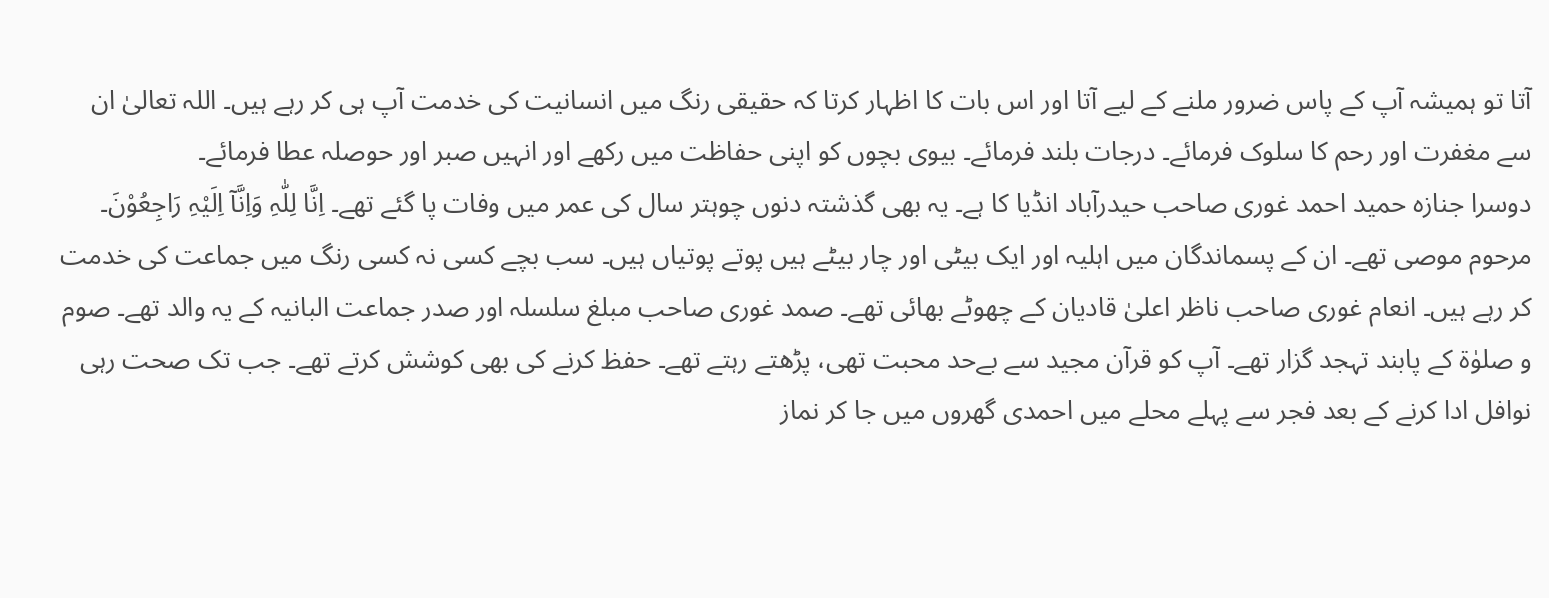آتا تو ہمیشہ آپ کے پاس ضرور ملنے کے لیے آتا اور اس بات کا اظہار کرتا کہ حقیقی رنگ میں انسانیت کی خدمت آپ ہی کر رہے ہیں۔ اللہ تعالیٰ ان سے مغفرت اور رحم کا سلوک فرمائے۔ درجات بلند فرمائے۔ بیوی بچوں کو اپنی حفاظت میں رکھے اور انہیں صبر اور حوصلہ عطا فرمائے۔
دوسرا جنازہ حمید احمد غوری صاحب حیدرآباد انڈیا کا ہے۔ یہ بھی گذشتہ دنوں چوہتر سال کی عمر میں وفات پا گئے تھے۔ اِنَّا لِلّٰہِ وَاِنَّآ اِلَيْہِ رَاجِعُوْنَ۔
مرحوم موصی تھے۔ ان کے پسماندگان میں اہلیہ اور ایک بیٹی اور چار بیٹے ہیں پوتے پوتیاں ہیں۔ سب بچے کسی نہ کسی رنگ میں جماعت کی خدمت کر رہے ہیں۔ انعام غوری صاحب ناظر اعلیٰ قادیان کے چھوٹے بھائی تھے۔ صمد غوری صاحب مبلغ سلسلہ اور صدر جماعت البانیہ کے یہ والد تھے۔ صوم و صلوٰة کے پابند تہجد گزار تھے۔ آپ کو قرآن مجید سے بےحد محبت تھی، پڑھتے رہتے تھے۔ حفظ کرنے کی بھی کوشش کرتے تھے۔ جب تک صحت رہی نوافل ادا کرنے کے بعد فجر سے پہلے محلے میں احمدی گھروں میں جا کر نماز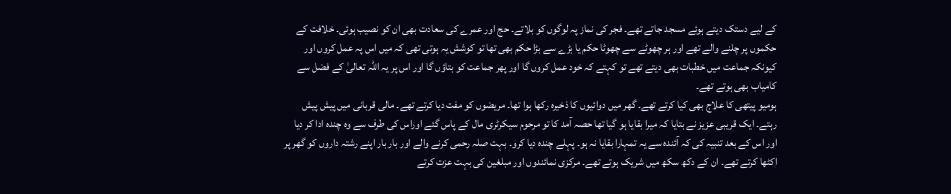کے لیے دستک دیتے ہوئے مسجد جاتے تھے۔ فجر کی نماز پہ لوگوں کو بلاتے۔ حج اور عمرے کی سعادت بھی ان کو نصیب ہوئی۔ خلافت کے حکموں پر چلنے والے تھے اور ہر چھوٹے سے چھوٹا حکم یا بڑے سے بڑا حکم بھی تھا تو کوشش یہ ہوتی تھی کہ میں اس پہ عمل کروں اور کیونکہ جماعت میں خطبات بھی دیتے تھے تو کہتے کہ خود عمل کروں گا اور پھر جماعت کو بتاؤں گا اور اس پر یہ اللہ تعالیٰ کے فضل سے کامیاب بھی ہوتے تھے۔
ہومیو پیتھی کا علاج بھی کیا کرتے تھے۔ گھر میں دوائیوں کا ذخیرہ رکھا ہوا تھا۔ مریضوں کو مفت دیا کرتے تھے۔ مالی قربانی میں پیش پیش رہتے۔ ایک قریبی عزیز نے بتایا کہ میرا بقایا ہو گیا تھا حصہ آمد کا تو مرحوم سیکرٹری مال کے پاس گئے اوراس کی طرف سے وہ چندہ ادا کر دیا اور اس کے بعد تنبیہ کی کہ آئندہ سے یہ تمہارا بقایا نہ ہو۔ پہلے چندہ دیا کرو۔ بہت صلہ رحمی کرنے والے اور بار بار اپنے رشتہ داروں کو گھر پر اکٹھا کرتے تھے۔ ان کے دکھ سکھ میں شریک ہوتے تھے۔ مرکزی نمائندوں اور مبلغین کی بہت عزت کرتے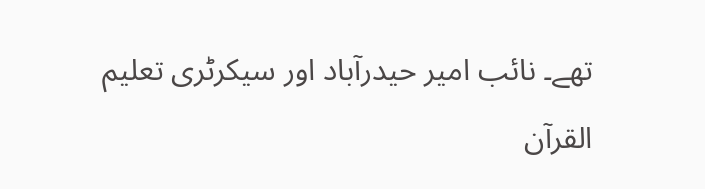تھے۔ نائب امیر حیدرآباد اور سیکرٹری تعلیم القرآن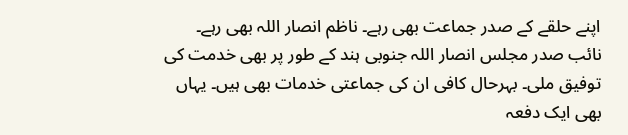اپنے حلقے کے صدر جماعت بھی رہے۔ ناظم انصار اللہ بھی رہے۔ نائب صدر مجلس انصار اللہ جنوبی ہند کے طور پر بھی خدمت کی توفیق ملی۔ بہرحال کافی ان کی جماعتی خدمات بھی ہیں۔ یہاں بھی ایک دفعہ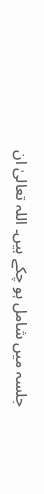جلسہ میں شامل ہو چکے ہیں۔ اللہ تعالیٰ ان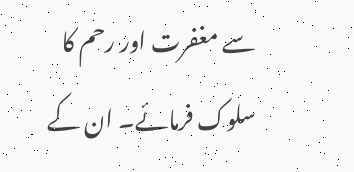سے مغفرت اور رحم کا سلوک فرمائے۔ ان کے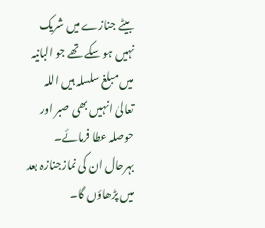بیٹے جنازے میں شریک نہیں ہو سکے تھے جو البانیہ میں مبلغ سلسلہ ہیں اللہ تعالیٰ انہیں بھی صبر اور حوصلہ عطا فرمائے۔ بہرحال ان کی نمازجنازہ بعد میں پڑھاؤں گا۔